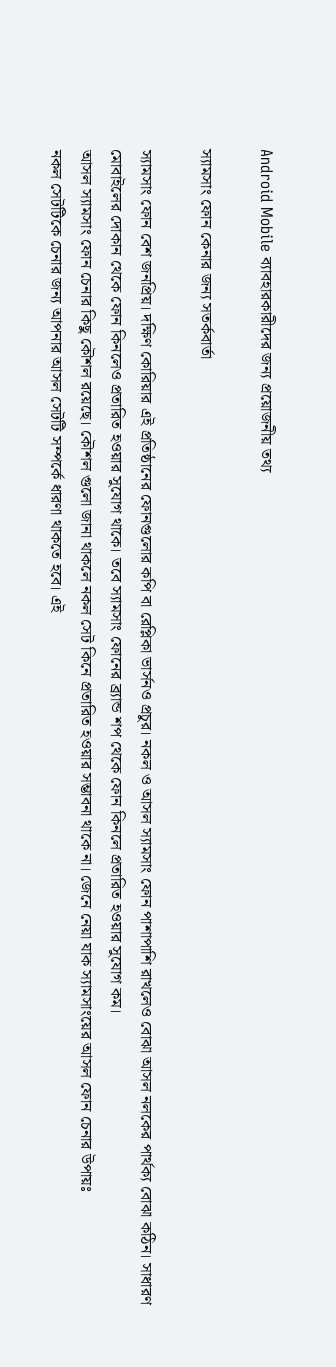Android Mobile ব্যাবহারকারীদের জন্য প্রয়োজনীয় তথ্য

স্যামসাং ফোন কেনার জন্য সতর্কবার্তা

স্যামসাং ফোন বেশ জনপ্রিয়। দক্ষিণ কোরিয়ার এই প্রতিষ্ঠানের ফোনগুলোর কপি বা রেপ্লিকা ভার্সনও প্রচুর। নকল ও আসল স্যামসাং ফোন পাশাপাশি রাখলেও বোঝা আসল নলকের পার্থক্য বোঝা কঠিন। সাধারণ মোবাইলের দোকান থেকে ফোন কিনলেও প্রতারিত হওয়ার সুযোগ থাকে। তবে স্যামসাং ফোনের ব্র্যান্ড শপ থেকে ফোন কিনলে প্রতারিত হওয়ার সুযোগ কম।
আসল স্যামসাং ফোন চেনার কিছু কৌশল রয়েছে। কৌশল গুলো জানা থাকলে নকল সেট কিনে প্রতারিত হওয়ার সম্ভাবনা থাকে না। জেনে নেয়া যাক স্যামসাংয়ের আসল ফোন চেনার উপায়ঃ
নকল সেটটিকে চেনার জন্য আপনার আসল সেটটি সম্পর্কে ধারণা থাকতে হবে। এই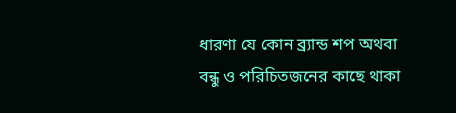ধারণা যে কোন ব্র্যান্ড শপ অথবা বন্ধু ও পরিচিতজনের কাছে থাকা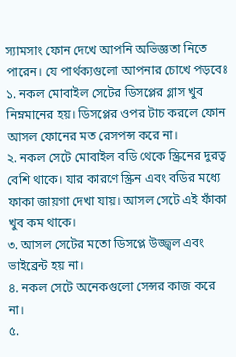স্যামসাং ফোন দেখে আপনি অভিজ্ঞতা নিতে পারেন। যে পার্থক্যগুলো আপনার চোখে পড়বেঃ
১. নকল মোবাইল সেটের ডিসপ্লের গ্লাস খুব নিম্নমানের হয়। ডিসপ্লের ওপর টাচ করলে ফোন আসল ফোনের মত রেসপন্স করে না।
২. নকল সেটে মোবাইল বডি থেকে স্ক্রিনের দুরত্ব বেশি থাকে। যার কারণে স্ক্রিন এবং বডির মধ্যে ফাকা জায়গা দেখা যায়। আসল সেটে এই ফাঁকা খুব কম থাকে।
৩. আসল সেটের মতো ডিসপ্লে উজ্জ্বল এবং ভাইব্রেন্ট হয় না।
৪. নকল সেটে অনেকগুলো সেন্সর কাজ করে না।
৫.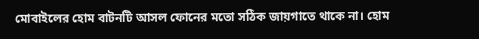মোবাইলের হোম বাটনটি আসল ফোনের মতো সঠিক জায়গাতে থাকে না। হোম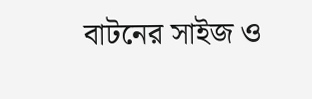বাটনের সাইজ ও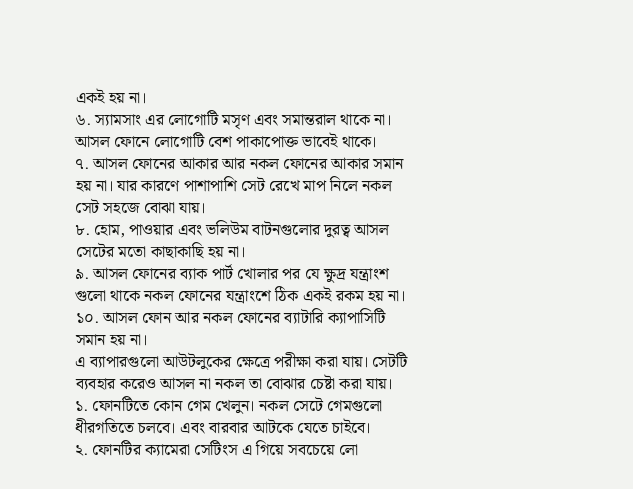একই হয় না।
৬. স্যামসাং এর লোগোটি মসৃণ এবং সমান্তরাল থাকে না। আসল ফোনে লোগোটি বেশ পাকাপোক্ত ভাবেই থাকে।
৭. আসল ফোনের আকার আর নকল ফোনের আকার সমান হয় না। যার কারণে পাশাপাশি সেট রেখে মাপ নিলে নকল সেট সহজে বোঝা যায়।
৮. হোম, পাওয়ার এবং ভলিউম বাটনগুলোর দুরত্ব আসল সেটের মতো কাছাকাছি হয় না।
৯. আসল ফোনের ব্যাক পার্ট খোলার পর যে ক্ষুদ্র যন্ত্রাংশ গুলো থাকে নকল ফোনের যন্ত্রাংশে ঠিক একই রকম হয় না।
১০. আসল ফোন আর নকল ফোনের ব্যাটারি ক্যাপাসিটি সমান হয় না।
এ ব্যাপারগুলো আউটলুকের ক্ষেত্রে পরীক্ষা করা যায়। সেটটি ব্যবহার করেও আসল না নকল তা বোঝার চেষ্টা করা যায়।
১. ফোনটিতে কোন গেম খেলুন। নকল সেটে গেমগুলো ধীরগতিতে চলবে। এবং বারবার আটকে যেতে চাইবে।
২. ফোনটির ক্যামেরা সেটিংস এ গিয়ে সবচেয়ে লো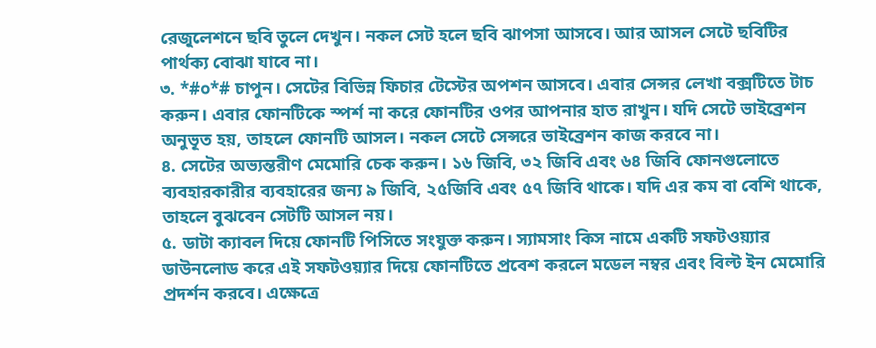রেজুলেশনে ছবি তুলে দেখুন। নকল সেট হলে ছবি ঝাপসা আসবে। আর আসল সেটে ছবিটির পার্থক্য বোঝা যাবে না।
৩. *#০*# চাপুন। সেটের বিভিন্ন ফিচার টেস্টের অপশন আসবে। এবার সেন্সর লেখা বক্সটিতে টাচ করুন। এবার ফোনটিকে স্পর্শ না করে ফোনটির ওপর আপনার হাত রাখুন। যদি সেটে ভাইব্রেশন অনুভূত হয়, তাহলে ফোনটি আসল। নকল সেটে সেন্সরে ভাইব্রেশন কাজ করবে না।
৪. সেটের অভ্যন্তরীণ মেমোরি চেক করুন। ১৬ জিবি, ৩২ জিবি এবং ৬৪ জিবি ফোনগুলোতে ব্যবহারকারীর ব্যবহারের জন্য ৯ জিবি, ২৫জিবি এবং ৫৭ জিবি থাকে। যদি এর কম বা বেশি থাকে, তাহলে বুঝবেন সেটটি আসল নয়।
৫. ডাটা ক্যাবল দিয়ে ফোনটি পিসিতে সংযুক্ত করুন। স্যামসাং কিস নামে একটি সফটওয়্যার ডাউনলোড করে এই সফটওয়্যার দিয়ে ফোনটিতে প্রবেশ করলে মডেল নম্বর এবং বিল্ট ইন মেমোরি প্রদর্শন করবে। এক্ষেত্রে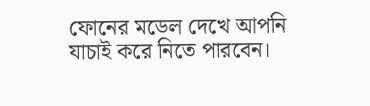ফোনের মডেল দেখে আপনি যাচাই করে নিতে পারবেন।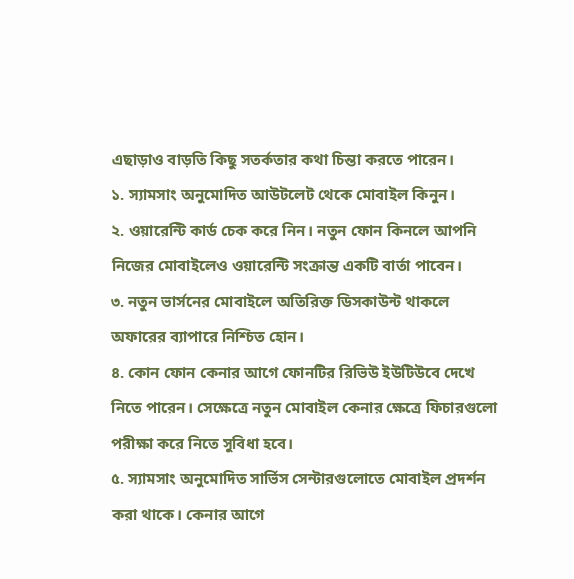এছাড়াও বাড়তি কিছু সতর্কতার কথা চিন্তা করতে পারেন।
১. স্যামসাং অনুমোদিত আউটলেট থেকে মোবাইল কিনুন।
২. ওয়ারেন্টি কার্ড চেক করে নিন। নতুন ফোন কিনলে আপনি নিজের মোবাইলেও ওয়ারেন্টি সংক্রান্ত একটি বার্তা পাবেন।
৩. নতুন ভার্সনের মোবাইলে অতিরিক্ত ডিসকাউন্ট থাকলে অফারের ব্যাপারে নিশ্চিত হোন।
৪. কোন ফোন কেনার আগে ফোনটির রিভিউ ইউটিউবে দেখে নিতে পারেন। সেক্ষেত্রে নতুন মোবাইল কেনার ক্ষেত্রে ফিচারগুলো পরীক্ষা করে নিতে সুবিধা হবে।
৫. স্যামসাং অনুমোদিত সার্ভিস সেন্টারগুলোতে মোবাইল প্রদর্শন করা থাকে। কেনার আগে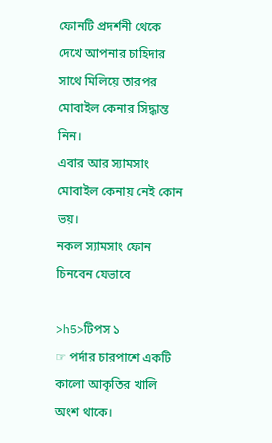ফোনটি প্রদর্শনী থেকে দেখে আপনার চাহিদার সাথে মিলিয়ে তারপর মোবাইল কেনার সিদ্ধান্ত নিন।
এবার আর স্যামসাং মোবাইল কেনায় নেই কোন ভয়।
নকল স্যামসাং ফোন চিনবেন যেভাবে

>h5>টিপস ১
☞ পর্দার চারপাশে একটি কালো আকৃতির খালি অংশ থাকে।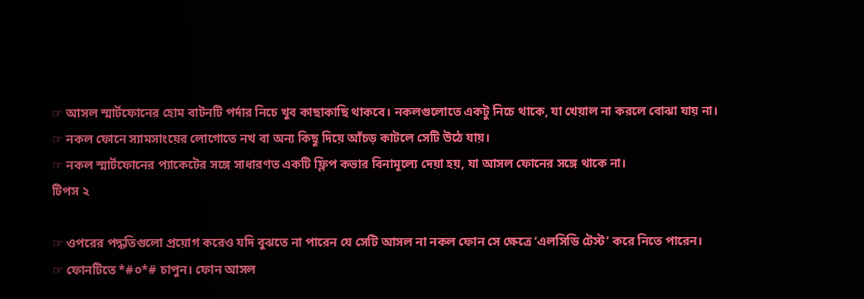☞ আসল স্মার্টফোনের হোম বাটনটি পর্দার নিচে খুব কাছাকাছি থাকবে। নকলগুলোতে একটু নিচে থাকে, যা খেয়াল না করলে বোঝা যায় না।
☞ নকল ফোনে স্যামসাংয়ের লোগোতে নখ বা অন্য কিছু দিয়ে আঁচড় কাটলে সেটি উঠে যায়।
☞ নকল স্মার্টফোনের প্যাকেটের সঙ্গে সাধারণত একটি ফ্লিপ কভার বিনামূল্যে দেয়া হয়, যা আসল ফোনের সঙ্গে থাকে না।
টিপস ২

☞ ওপরের পদ্ধতিগুলো প্রয়োগ করেও যদি বুঝতে না পারেন যে সেটি আসল না নকল ফোন সে ক্ষেত্রে ‘এলসিডি টেস্ট’ করে নিতে পারেন।
☞ ফোনটিতে *#০*# চাপুন। ফোন আসল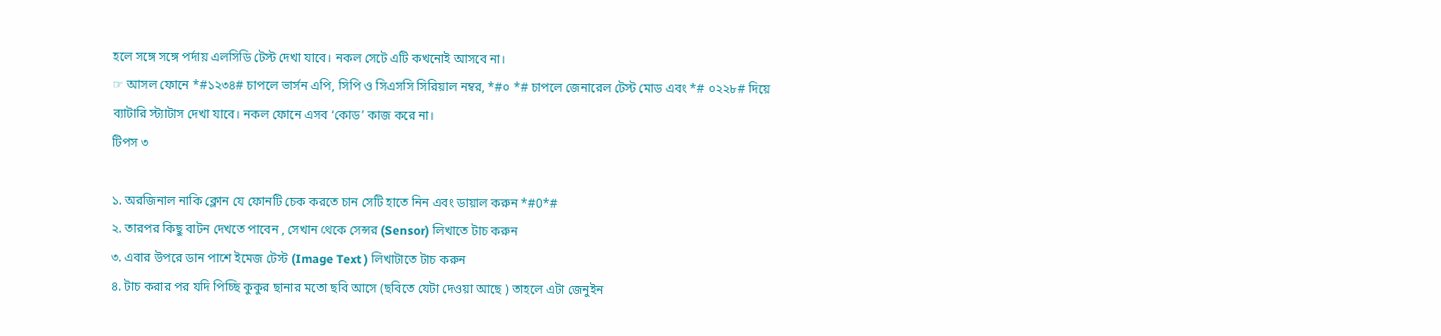হলে সঙ্গে সঙ্গে পর্দায় এলসিডি টেস্ট দেখা যাবে। নকল সেটে এটি কখনোই আসবে না।
☞ আসল ফোনে *#১২৩৪# চাপলে ভার্সন এপি, সিপি ও সিএসসি সিরিয়াল নম্বর, *#০ *# চাপলে জেনারেল টেস্ট মোড এবং *# ০২২৮# দিয়ে ব্যাটারি স্ট্যাটাস দেখা যাবে। নকল ফোনে এসব ‘কোড’ কাজ করে না।
টিপস ৩

১. অরজিনাল নাকি ক্লোন যে ফোনটি চেক করতে চান সেটি হাতে নিন এবং ডায়াল করুন *#0*#
২. তারপর কিছু বাটন দেখতে পাবেন , সেখান থেকে সেন্সর (Sensor) লিখাতে টাচ করুন
৩. এবার উপরে ডান পাশে ইমেজ টেস্ট (Image Text ) লিখাটাতে টাচ করুন
৪. টাচ করার পর যদি পিচ্ছি কুকুর ছানার মতো ছবি আসে (ছবিতে যেটা দেওয়া আছে ) তাহলে এটা জেনুইন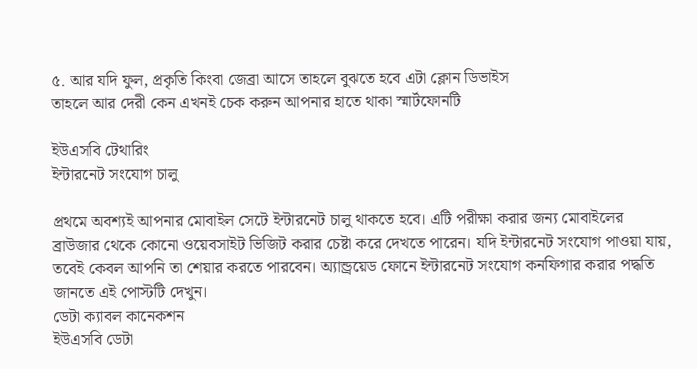৫. আর যদি ফুল, প্রকৃতি কিংবা জেব্রা আসে তাহলে বুঝতে হবে এটা ক্লোন ডিভাইস
তাহলে আর দেরী কেন এখনই চেক করুন আপনার হাতে থাকা স্মার্টফোনটি

ইউএসবি টেথারিং
ইন্টারনেট সংযোগ চালু

প্রথমে অবশ্যই আপনার মোবাইল সেটে ইন্টারনেট চালু থাকতে হবে। এটি পরীক্ষা করার জন্য মোবাইলের ব্রাউজার থেকে কোনো ওয়েবসাইট ভিজিট করার চেষ্টা করে দেখতে পারেন। যদি ইন্টারনেট সংযোগ পাওয়া যায়, তবেই কেবল আপনি তা শেয়ার করতে পারবেন। অ্যান্ড্রয়েড ফোনে ইন্টারনেট সংযোগ কনফিগার করার পদ্ধতি জানতে এই পোস্টটি দেখুন।
ডেটা ক্যাবল কানেকশন
ইউএসবি ডেটা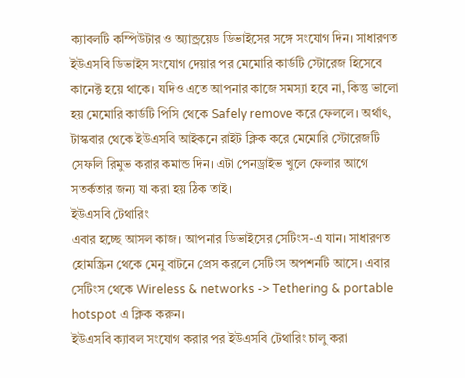ক্যাবলটি কম্পিউটার ও অ্যান্ড্রয়েড ডিভাইসের সঙ্গে সংযোগ দিন। সাধারণত ইউএসবি ডিভাইস সংযোগ দেয়ার পর মেমোরি কার্ডটি স্টোরেজ হিসেবে কানেক্ট হয়ে থাকে। যদিও এতে আপনার কাজে সমস্যা হবে না, কিন্তু ভালো হয় মেমোরি কার্ডটি পিসি থেকে Safely remove করে ফেললে। অর্থাৎ, টাস্কবার থেকে ইউএসবি আইকনে রাইট ক্লিক করে মেমোরি স্টোরেজটি সেফলি রিমুভ করার কমান্ড দিন। এটা পেনড্রাইভ খুলে ফেলার আগে সতর্কতার জন্য যা করা হয় ঠিক তাই।
ইউএসবি টেথারিং
এবার হচ্ছে আসল কাজ। আপনার ডিভাইসের সেটিংস-এ যান। সাধারণত হোমস্ক্রিন থেকে মেনু বাটনে প্রেস করলে সেটিংস অপশনটি আসে। এবার সেটিংস থেকে Wireless & networks -> Tethering & portable hotspot এ ক্লিক করুন।
ইউএসবি ক্যাবল সংযোগ করার পর ইউএসবি টেথারিং চালু করা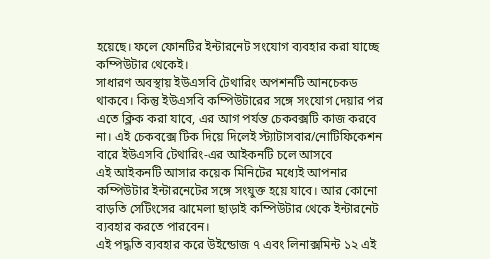হয়েছে। ফলে ফোনটির ইন্টারনেট সংযোগ ব্যবহার করা যাচ্ছে কম্পিউটার থেকেই।
সাধারণ অবস্থায় ইউএসবি টেথারিং অপশনটি আনচেকড থাকবে। কিন্তু ইউএসবি কম্পিউটারের সঙ্গে সংযোগ দেয়ার পর এতে ক্লিক করা যাবে, এর আগ পর্যন্ত চেকবক্সটি কাজ করবে না। এই চেকবক্সে টিক দিয়ে দিলেই স্ট্যাটাসবার/নোটিফিকেশন বারে ইউএসবি টেথারিং-এর আইকনটি চলে আসবে
এই আইকনটি আসার কয়েক মিনিটের মধ্যেই আপনার কম্পিউটার ইন্টারনেটের সঙ্গে সংযুক্ত হয়ে যাবে। আর কোনো বাড়তি সেটিংসের ঝামেলা ছাড়াই কম্পিউটার থেকে ইন্টারনেট ব্যবহার করতে পারবেন।
এই পদ্ধতি ব্যবহার করে উইন্ডোজ ৭ এবং লিনাক্সমিন্ট ১২ এই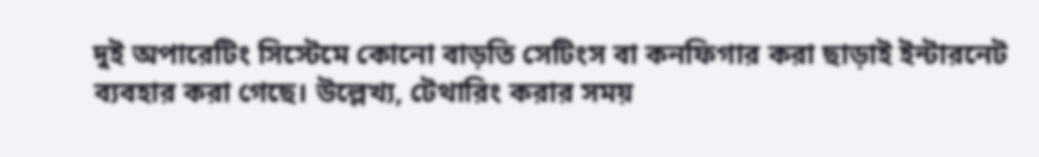দুই অপারেটিং সিস্টেমে কোনো বাড়তি সেটিংস বা কনফিগার করা ছাড়াই ইন্টারনেট ব্যবহার করা গেছে। উল্লেখ্য, টেথারিং করার সময়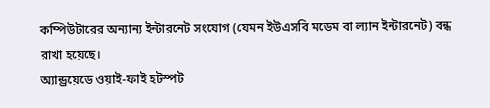কম্পিউটারের অন্যান্য ইন্টারনেট সংযোগ (যেমন ইউএসবি মডেম বা ল্যান ইন্টারনেট) বন্ধ রাখা হয়েছে।
অ্যান্ড্রয়েডে ওয়াই-ফাই হটস্পট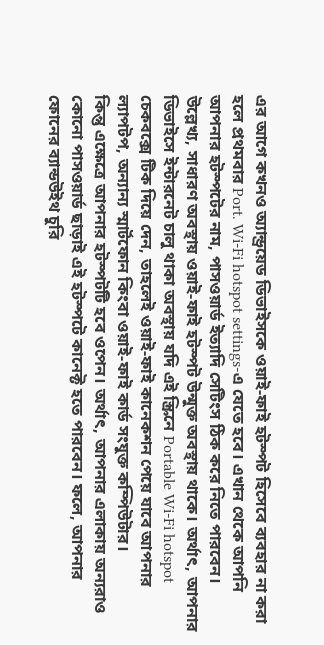এর আগে কখনও অ্যান্ড্রয়েড ডিভাইসকে ওয়াই-ফাই হটস্পট হিসেবে ব্যবহার না করা হলে প্রথমবার Port. Wi-Fi hotspot settings-এ যেতে হবে। এখান থেকে আপনি আপনার হটস্পটের নাম, পাসওয়ার্ড ইত্যাদি সেটিংস ঠিক করে নিতে পারবেন। উল্লেখ্য, সাধারণ অবস্থায় ওয়াই-ফাই হটস্পট উন্মুক্ত অবস্থায় থাকে। অর্থাৎ, আপনার ডিভাইসে ইন্টারনেট চালু থাকা অবস্থায় যদি এই স্ক্রিনে Portable Wi-Fi hotspot চেকবক্সে টিক দিয়ে দেন, তাহলেই ওয়াই-ফাই কানেকশন পেয়ে যাবে আপনার ল্যাপটপ, অন্যান্য স্মার্টফোন কিংবা ওয়াই-ফাই কার্ড সংযুক্ত কম্পিউটার।
কিন্তু এক্ষেত্রে আপনার হটস্পটটি হবে ওপেন। অর্থাৎ, আপনার এলাকায় অন্যরাও কোনো পাসওয়ার্ড ছাড়াই এই হটস্পটে কানেক্ট হতে পারবেন। ফলে, আপনার ফোনের ব্যান্ডউইথ চুরি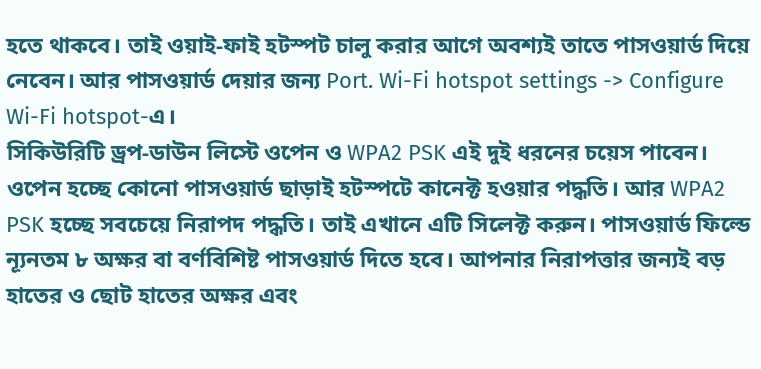হতে থাকবে। তাই ওয়াই-ফাই হটস্পট চালু করার আগে অবশ্যই তাতে পাসওয়ার্ড দিয়ে নেবেন। আর পাসওয়ার্ড দেয়ার জন্য Port. Wi-Fi hotspot settings -> Configure Wi-Fi hotspot-এ।
সিকিউরিটি ড্রপ-ডাউন লিস্টে ওপেন ও WPA2 PSK এই দুই ধরনের চয়েস পাবেন। ওপেন হচ্ছে কোনো পাসওয়ার্ড ছাড়াই হটস্পটে কানেক্ট হওয়ার পদ্ধতি। আর WPA2 PSK হচ্ছে সবচেয়ে নিরাপদ পদ্ধতি। তাই এখানে এটি সিলেক্ট করুন। পাসওয়ার্ড ফিল্ডে ন্যূনতম ৮ অক্ষর বা বর্ণবিশিষ্ট পাসওয়ার্ড দিতে হবে। আপনার নিরাপত্তার জন্যই বড় হাতের ও ছোট হাতের অক্ষর এবং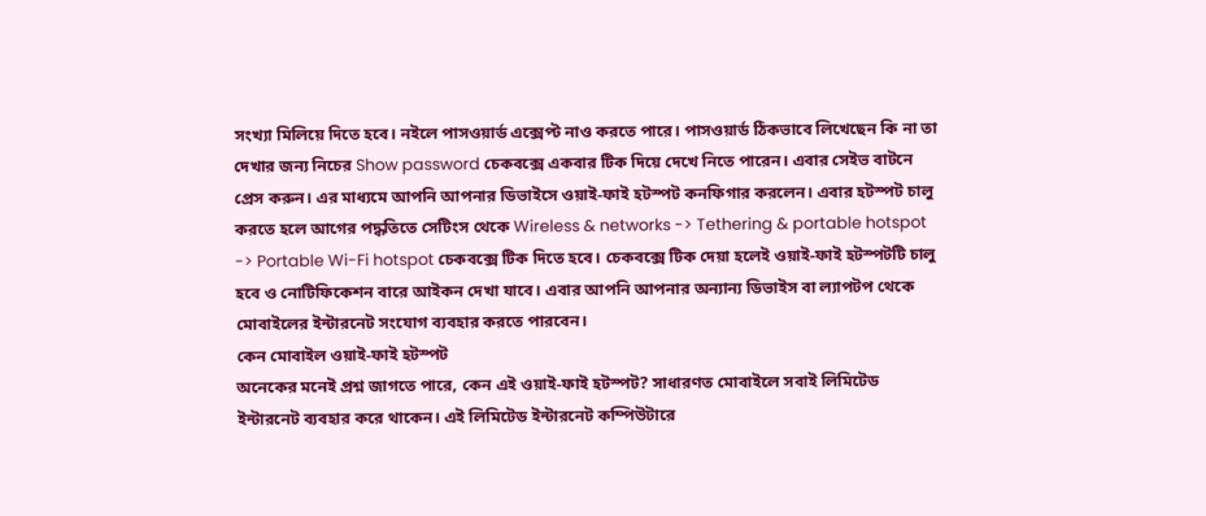সংখ্যা মিলিয়ে দিতে হবে। নইলে পাসওয়ার্ড এক্সেপ্ট নাও করতে পারে। পাসওয়ার্ড ঠিকভাবে লিখেছেন কি না তা দেখার জন্য নিচের Show password চেকবক্সে একবার টিক দিয়ে দেখে নিতে পারেন। এবার সেইভ বাটনে প্রেস করুন। এর মাধ্যমে আপনি আপনার ডিভাইসে ওয়াই-ফাই হটস্পট কনফিগার করলেন। এবার হটস্পট চালু করতে হলে আগের পদ্ধতিতে সেটিংস থেকে Wireless & networks -> Tethering & portable hotspot -> Portable Wi-Fi hotspot চেকবক্সে টিক দিতে হবে। চেকবক্সে টিক দেয়া হলেই ওয়াই-ফাই হটস্পটটি চালু হবে ও নোটিফিকেশন বারে আইকন দেখা যাবে। এবার আপনি আপনার অন্যান্য ডিভাইস বা ল্যাপটপ থেকে মোবাইলের ইন্টারনেট সংযোগ ব্যবহার করতে পারবেন।
কেন মোবাইল ওয়াই-ফাই হটস্পট
অনেকের মনেই প্রশ্ন জাগতে পারে, কেন এই ওয়াই-ফাই হটস্পট? সাধারণত মোবাইলে সবাই লিমিটেড ইন্টারনেট ব্যবহার করে থাকেন। এই লিমিটেড ইন্টারনেট কম্পিউটারে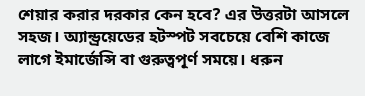শেয়ার করার দরকার কেন হবে? এর উত্তরটা আসলে সহজ। অ্যান্ড্রয়েডের হটস্পট সবচেয়ে বেশি কাজে লাগে ইমার্জেন্সি বা গুরুত্বপূর্ণ সময়ে। ধরুন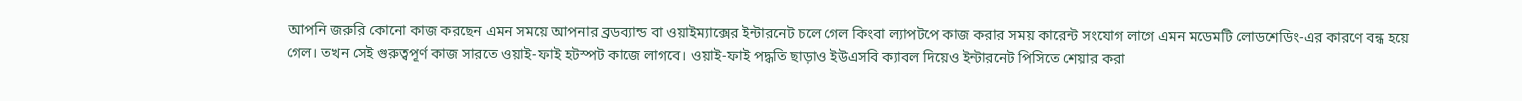আপনি জরুরি কোনো কাজ করছেন এমন সময়ে আপনার ব্রডব্যান্ড বা ওয়াইম্যাক্সের ইন্টারনেট চলে গেল কিংবা ল্যাপটপে কাজ করার সময় কারেন্ট সংযোগ লাগে এমন মডেমটি লোডশেডিং-এর কারণে বন্ধ হয়ে গেল। তখন সেই গুরুত্বপূর্ণ কাজ সারতে ওয়াই-ফাই হটস্পট কাজে লাগবে। ওয়াই-ফাই পদ্ধতি ছাড়াও ইউএসবি ক্যাবল দিয়েও ইন্টারনেট পিসিতে শেয়ার করা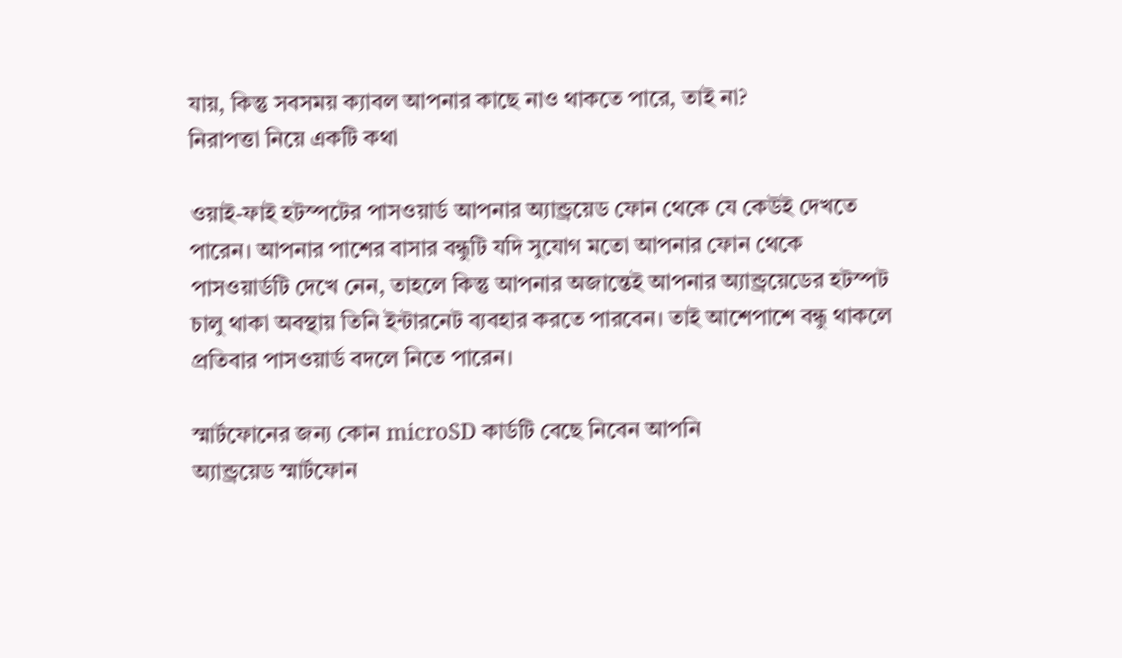যায়, কিন্তু সবসময় ক্যাবল আপনার কাছে নাও থাকতে পারে, তাই না?
নিরাপত্তা নিয়ে একটি কথা

ওয়াই-ফাই হটস্পটের পাসওয়ার্ড আপনার অ্যান্ড্রয়েড ফোন থেকে যে কেউই দেখতে পারেন। আপনার পাশের বাসার বন্ধুটি যদি সুযোগ মতো আপনার ফোন থেকে পাসওয়ার্ডটি দেখে নেন, তাহলে কিন্তু আপনার অজান্তেই আপনার অ্যান্ড্রয়েডের হটস্পট চালু থাকা অবস্থায় তিনি ইন্টারনেট ব্যবহার করতে পারবেন। তাই আশেপাশে বন্ধু থাকলে প্রতিবার পাসওয়ার্ড বদলে নিতে পারেন।

স্মার্টফোনের জন্য কোন microSD কার্ডটি বেছে নিবেন আপনি
অ্যান্ড্রয়েড স্মার্টফোন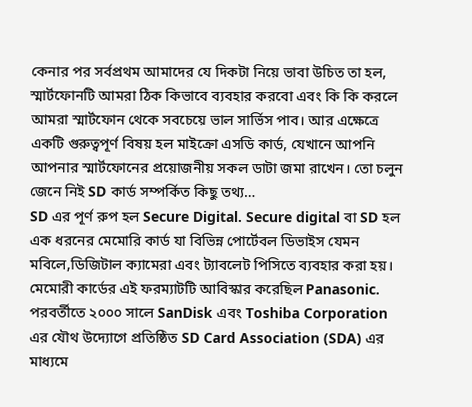কেনার পর সর্বপ্রথম আমাদের যে দিকটা নিয়ে ভাবা উচিত তা হল, স্মার্টফোনটি আমরা ঠিক কিভাবে ব্যবহার করবো এবং কি কি করলে আমরা স্মার্টফোন থেকে সবচেয়ে ভাল সার্ভিস পাব। আর এক্ষেত্রে একটি গুরুত্বপূর্ণ বিষয় হল মাইক্রো এসডি কার্ড, যেখানে আপনি আপনার স্মার্টফোনের প্রয়োজনীয় সকল ডাটা জমা রাখেন। তো চলুন জেনে নিই SD কার্ড সম্পর্কিত কিছু তথ্য…
SD এর পূর্ণ রুপ হল Secure Digital. Secure digital বা SD হল এক ধরনের মেমোরি কার্ড যা বিভিন্ন পোর্টেবল ডিভাইস যেমন মবিলে,ডিজিটাল ক্যামেরা এবং ট্যাবলেট পিসিতে ব্যবহার করা হয়। মেমোরী কার্ডের এই ফরম্যাটটি আবিস্কার করেছিল Panasonic. পরবর্তীতে ২০০০ সালে SanDisk এবং Toshiba Corporation এর যৌথ উদ্যোগে প্রতিষ্ঠিত SD Card Association (SDA) এর মাধ্যমে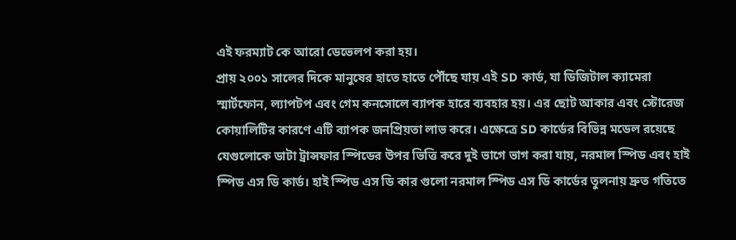এই ফরম্যাট কে আরো ডেভেলপ করা হয়।
প্রায় ২০০১ সালের দিকে মানুষের হাতে হাতে পৌঁছে যায় এই SD কার্ড, যা ডিজিটাল ক্যামেরা স্মার্টফোন, ল্যাপটপ এবং গেম কনসোলে ব্যাপক হারে ব্যবহার হয়। এর ছোট আকার এবং স্টোরেজ কোয়ালিটির কারণে এটি ব্যাপক জনপ্রিয়তা লাভ করে। এক্ষেত্রে SD কার্ডের বিভিন্ন মডেল রয়েছে যেগুলোকে ডাটা ট্রান্সফার স্পিডের উপর ভিত্তি করে দুই ভাগে ভাগ করা যায়, নরমাল স্পিড এবং হাই স্পিড এস ডি কার্ড। হাই স্পিড এস ডি কার গুলো নরমাল স্পিড এস ডি কার্ডের তুলনায় দ্রুত গতিতে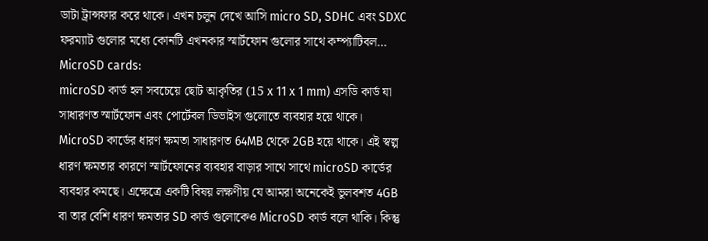ডাটা ট্রান্সফার করে থাকে। এখন চলুন দেখে আসি micro SD, SDHC এবং SDXC ফরম্যাট গুলোর মধ্যে কোনটি এখনকার স্মার্টফোন গুলোর সাথে কম্প্যাটিবল…
MicroSD cards:
microSD কার্ড হল সবচেয়ে ছোট আকৃতির (15 x 11 x 1 mm) এসডি কার্ড যা সাধারণত স্মার্টফোন এবং পোর্টেবল ডিভাইস গুলোতে ব্যবহার হয়ে থাকে। MicroSD কার্ডের ধারণ ক্ষমতা সাধারণত 64MB থেকে 2GB হয়ে থাকে। এই স্বল্প ধারণ ক্ষমতার কারণে স্মার্টফোনের ব্যবহার বাড়ার সাথে সাথে microSD কার্ডের ব্যবহার কমছে। এক্ষেত্রে একটি বিষয় লক্ষণীয় যে আমরা অনেকেই ভুলবশত 4GB বা তার বেশি ধারণ ক্ষমতার SD কার্ড গুলোকেও MicroSD কার্ড বলে থাকি। কিন্তু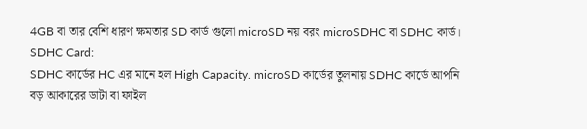4GB বা তার বেশি ধারণ ক্ষমতার SD কার্ড গুলো microSD নয় বরং microSDHC বা SDHC কার্ড।
SDHC Card:
SDHC কার্ডের HC এর মানে হল High Capacity. microSD কার্ডের তুলনায় SDHC কার্ডে আপনি বড় আকারের ডাটা বা ফাইল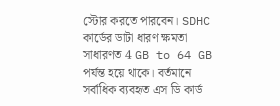স্টোর করতে পারবেন। SDHC কার্ডের ডাটা ধারণ ক্ষমতা সাধারণত 4 GB to 64 GB পর্যন্ত হয়ে থাকে। বর্তমানে সর্বাধিক ব্যবহৃত এস ডি কার্ড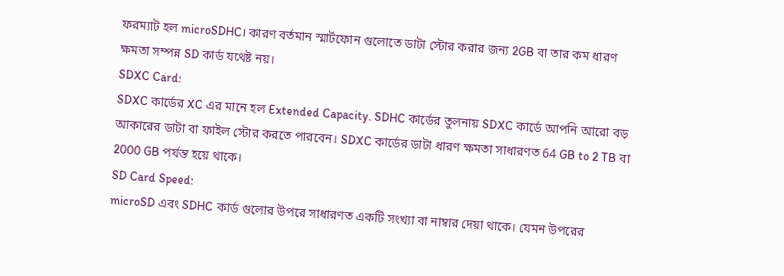ফরম্যাট হল microSDHC। কারণ বর্তমান স্মার্টফোন গুলোতে ডাটা স্টোর করার জন্য 2GB বা তার কম ধারণ ক্ষমতা সম্পন্ন SD কার্ড যথেষ্ট নয়।
SDXC Card:
SDXC কার্ডের XC এর মানে হল Extended Capacity. SDHC কার্ডের তুলনায় SDXC কার্ডে আপনি আরো বড় আকারের ডাটা বা ফাইল স্টোর করতে পারবেন। SDXC কার্ডের ডাটা ধারণ ক্ষমতা সাধারণত 64 GB to 2 TB বা 2000 GB পর্যন্ত হয়ে থাকে।
SD Card Speed:
microSD এবং SDHC কার্ড গুলোর উপরে সাধারণত একটি সংখ্যা বা নাম্বার দেয়া থাকে। যেমন উপরের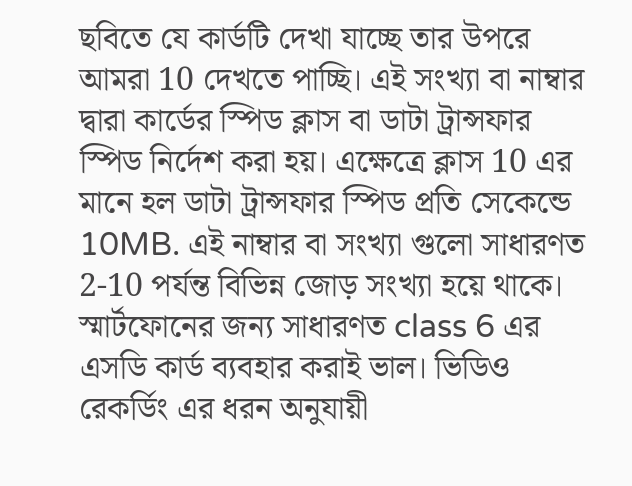ছবিতে যে কার্ডটি দেখা যাচ্ছে তার উপরে আমরা 10 দেখতে পাচ্ছি। এই সংখ্যা বা নাম্বার দ্বারা কার্ডের স্পিড ক্লাস বা ডাটা ট্রান্সফার স্পিড নির্দেশ করা হয়। এক্ষেত্রে ক্লাস 10 এর মানে হল ডাটা ট্রান্সফার স্পিড প্রতি সেকেন্ডে 10MB. এই নাম্বার বা সংখ্যা গুলো সাধারণত 2-10 পর্যন্ত বিভিন্ন জোড় সংখ্যা হয়ে থাকে। স্মার্টফোনের জন্য সাধারণত class 6 এর এসডি কার্ড ব্যবহার করাই ভাল। ভিডিও রেকর্ডিং এর ধরন অনুযায়ী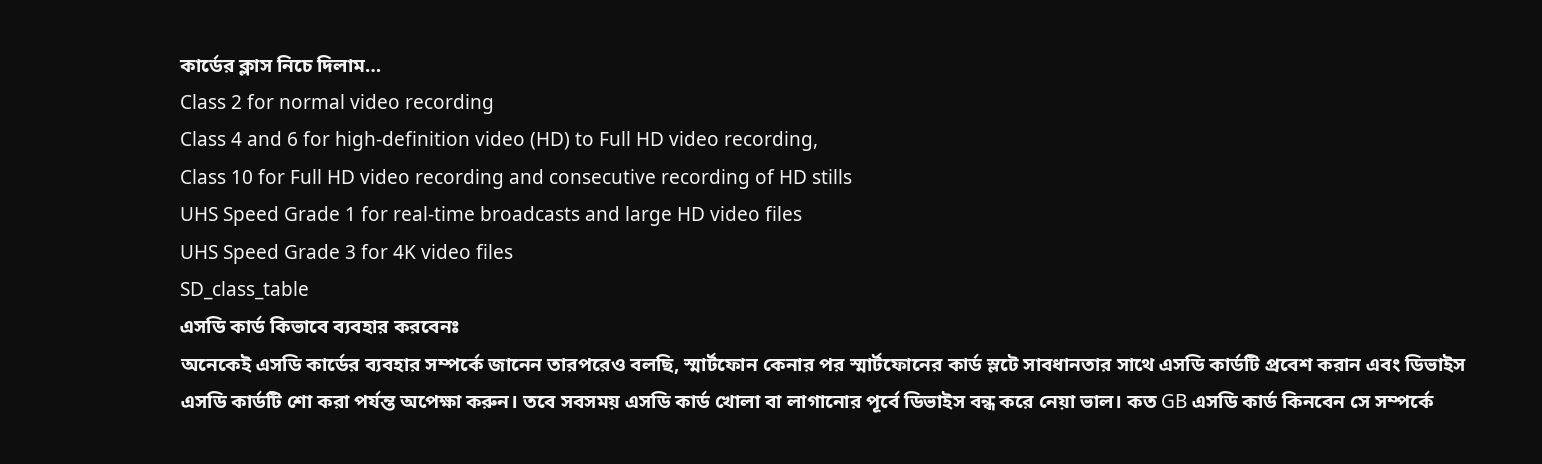কার্ডের ক্লাস নিচে দিলাম…
Class 2 for normal video recording
Class 4 and 6 for high-definition video (HD) to Full HD video recording,
Class 10 for Full HD video recording and consecutive recording of HD stills
UHS Speed Grade 1 for real-time broadcasts and large HD video files
UHS Speed Grade 3 for 4K video files
SD_class_table
এসডি কার্ড কিভাবে ব্যবহার করবেনঃ
অনেকেই এসডি কার্ডের ব্যবহার সম্পর্কে জানেন তারপরেও বলছি, স্মার্টফোন কেনার পর স্মার্টফোনের কার্ড স্লটে সাবধানতার সাথে এসডি কার্ডটি প্রবেশ করান এবং ডিভাইস এসডি কার্ডটি শো করা পর্যন্ত অপেক্ষা করুন। তবে সবসময় এসডি কার্ড খোলা বা লাগানোর পূর্বে ডিভাইস বন্ধ করে নেয়া ভাল। কত GB এসডি কার্ড কিনবেন সে সম্পর্কে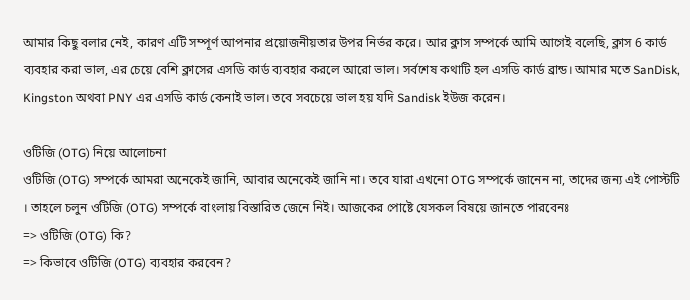আমার কিছু বলার নেই, কারণ এটি সম্পূর্ণ আপনার প্রয়োজনীয়তার উপর নির্ভর করে। আর ক্লাস সম্পর্কে আমি আগেই বলেছি, ক্লাস 6 কার্ড ব্যবহার করা ভাল, এর চেয়ে বেশি ক্লাসের এসডি কার্ড ব্যবহার করলে আরো ভাল। সর্বশেষ কথাটি হল এসডি কার্ড ব্রান্ড। আমার মতে SanDisk, Kingston অথবা PNY এর এসডি কার্ড কেনাই ভাল। তবে সবচেয়ে ভাল হয় যদি Sandisk ইউজ করেন।

ওটিজি (OTG) নিয়ে আলোচনা
ওটিজি (OTG) সম্পর্কে আমরা অনেকেই জানি, আবার অনেকেই জানি না। তবে যারা এখনো OTG সম্পর্কে জানেন না, তাদের জন্য এই পোস্টটি । তাহলে চলুন ওটিজি (OTG) সম্পর্কে বাংলায় বিস্তারিত জেনে নিই। আজকের পোষ্টে যেসকল বিষয়ে জানতে পারবেনঃ
=> ওটিজি (OTG) কি?
=> কিভাবে ওটিজি (OTG) ব্যবহার করবেন?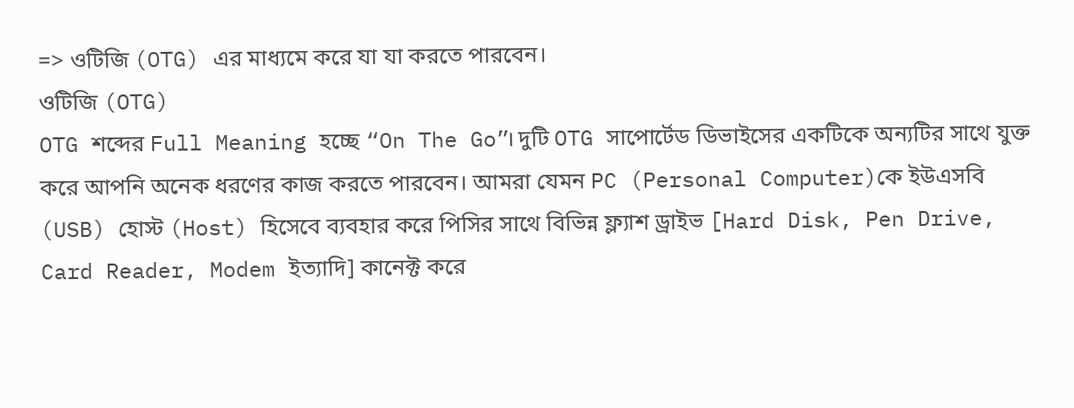=> ওটিজি (OTG) এর মাধ্যমে করে যা যা করতে পারবেন।
ওটিজি (OTG)
OTG শব্দের Full Meaning হচ্ছে “On The Go”। দুটি OTG সাপোর্টেড ডিভাইসের একটিকে অন্যটির সাথে যুক্ত করে আপনি অনেক ধরণের কাজ করতে পারবেন। আমরা যেমন PC (Personal Computer)কে ইউএসবি (USB) হোস্ট (Host) হিসেবে ব্যবহার করে পিসির সাথে বিভিন্ন ফ্ল্যাশ ড্রাইভ [Hard Disk, Pen Drive, Card Reader, Modem ইত্যাদি] কানেক্ট করে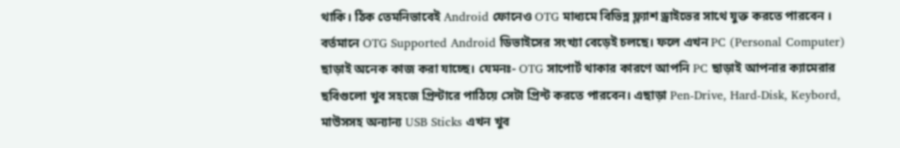থাকি। ঠিক তেমনিভাবেই Android ফোনেও OTG মাধ্যমে বিভিন্ন ফ্ল্যাশ ড্রাইভের সাথে যুক্ত করতে পারবেন ।
বর্তমানে OTG Supported Android ডিভাইসের সংখ্যা বেড়েই চলছে। ফলে এখন PC (Personal Computer) ছাড়াই অনেক কাজ করা যাচ্ছে। যেমনঃ- OTG সাপোর্ট থাকার কারণে আপনি PC ছাড়াই আপনার ক্যামেরার ছবিগুলো খুব সহজে প্রিন্টারে পাঠিয়ে সেটা প্রিন্ট করতে পারবেন। এছাড়া Pen-Drive, Hard-Disk, Keybord, মাউসসহ অন্যান্য USB Sticks এখন খুব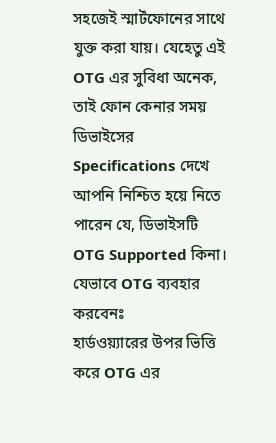সহজেই স্মার্টফোনের সাথে যুক্ত করা যায়। যেহেতু এই OTG এর সুবিধা অনেক, তাই ফোন কেনার সময় ডিভাইসের Specifications দেখে আপনি নিশ্চিত হয়ে নিতে পারেন যে, ডিভাইসটি OTG Supported কিনা।
যেভাবে OTG ব্যবহার করবেনঃ
হার্ডওয়্যারের উপর ভিত্তি করে OTG এর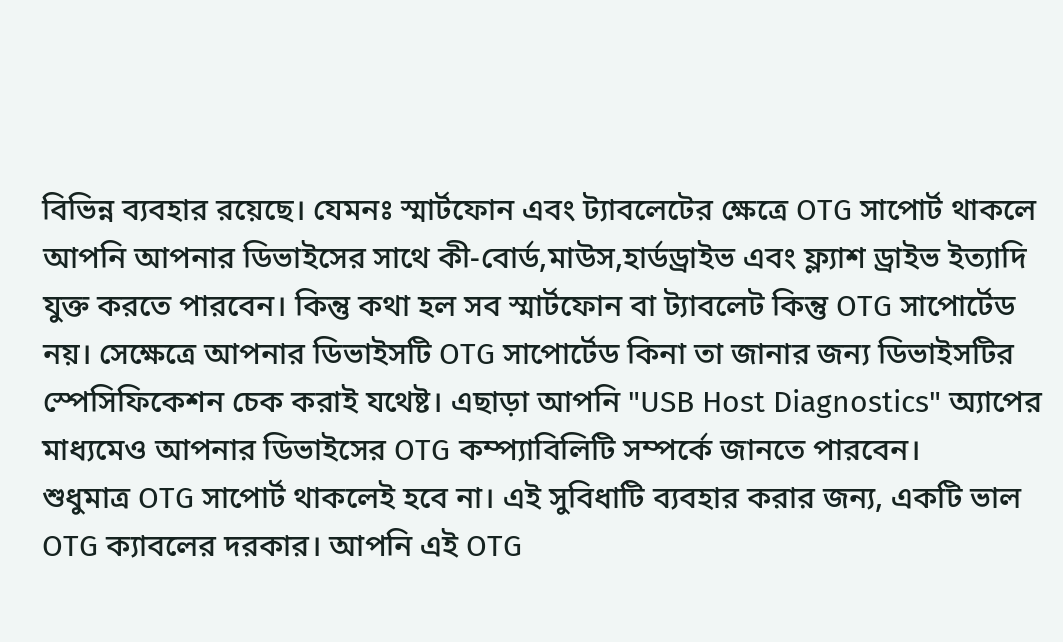বিভিন্ন ব্যবহার রয়েছে। যেমনঃ স্মার্টফোন এবং ট্যাবলেটের ক্ষেত্রে OTG সাপোর্ট থাকলে আপনি আপনার ডিভাইসের সাথে কী-বোর্ড,মাউস,হার্ডড্রাইভ এবং ফ্ল্যাশ ড্রাইভ ইত্যাদি যুক্ত করতে পারবেন। কিন্তু কথা হল সব স্মার্টফোন বা ট্যাবলেট কিন্তু OTG সাপোর্টেড নয়। সেক্ষেত্রে আপনার ডিভাইসটি OTG সাপোর্টেড কিনা তা জানার জন্য ডিভাইসটির স্পেসিফিকেশন চেক করাই যথেষ্ট। এছাড়া আপনি "USB Host Diagnostics" অ্যাপের মাধ্যমেও আপনার ডিভাইসের OTG কম্প্যাবিলিটি সম্পর্কে জানতে পারবেন।
শুধুমাত্র OTG সাপোর্ট থাকলেই হবে না। এই সুবিধাটি ব্যবহার করার জন্য, একটি ভাল OTG ক্যাবলের দরকার। আপনি এই OTG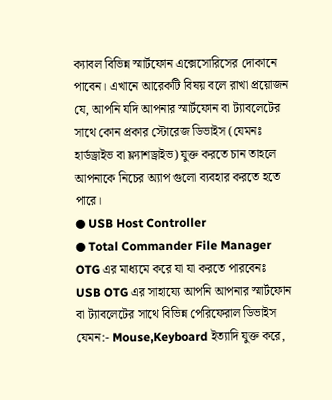ক্যাবল বিভিন্ন স্মার্টফোন এক্সেসোরিসের দোকানে পাবেন। এখানে আরেকটি বিষয় বলে রাখা প্রয়োজন যে, আপনি যদি আপনার স্মার্টফোন বা ট্যাবলেটের সাথে কোন প্রকার স্টোরেজ ডিভাইস (যেমনঃ হার্ডড্রাইভ বা ফ্ল্যাশড্রাইভ) যুক্ত করতে চান তাহলে আপনাকে নিচের অ্যাপ গুলো ব্যবহার করতে হতে পারে।
● USB Host Controller
● Total Commander File Manager
OTG এর মাধ্যমে করে যা যা করতে পারবেনঃ
USB OTG এর সাহায্যে আপনি আপনার স্মার্টফোন বা ট্যাবলেটের সাথে বিভিন্ন পেরিফেরাল ডিভাইস যেমন:- Mouse,Keyboard ইত্যাদি যুক্ত করে,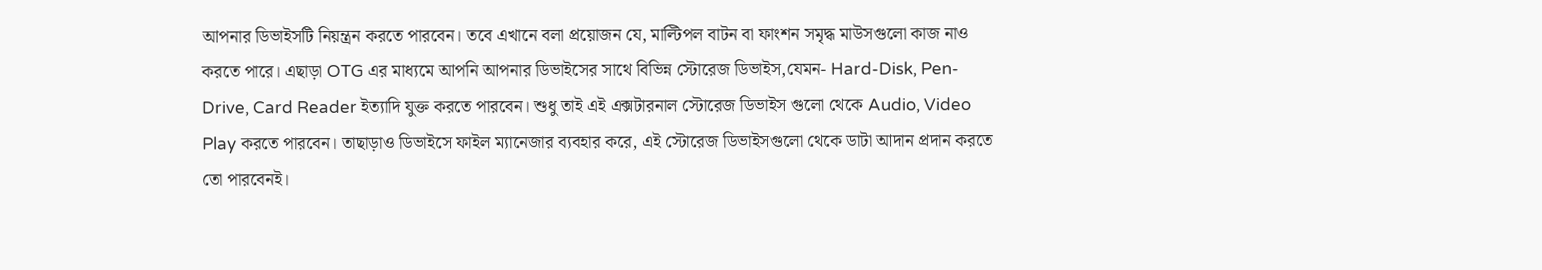আপনার ডিভাইসটি নিয়ন্ত্রন করতে পারবেন। তবে এখানে বলা প্রয়োজন যে, মাল্টিপল বাটন বা ফাংশন সমৃদ্ধ মাউসগুলো কাজ নাও করতে পারে। এছাড়া OTG এর মাধ্যমে আপনি আপনার ডিভাইসের সাথে বিভিন্ন স্টোরেজ ডিভাইস,যেমন- Hard-Disk, Pen-Drive, Card Reader ইত্যাদি যুক্ত করতে পারবেন। শুধু তাই এই এক্সটারনাল স্টোরেজ ডিভাইস গুলো থেকে Audio, Video Play করতে পারবেন। তাছাড়াও ডিভাইসে ফাইল ম্যানেজার ব্যবহার করে, এই স্টোরেজ ডিভাইসগুলো থেকে ডাটা আদান প্রদান করতে তো পারবেনই।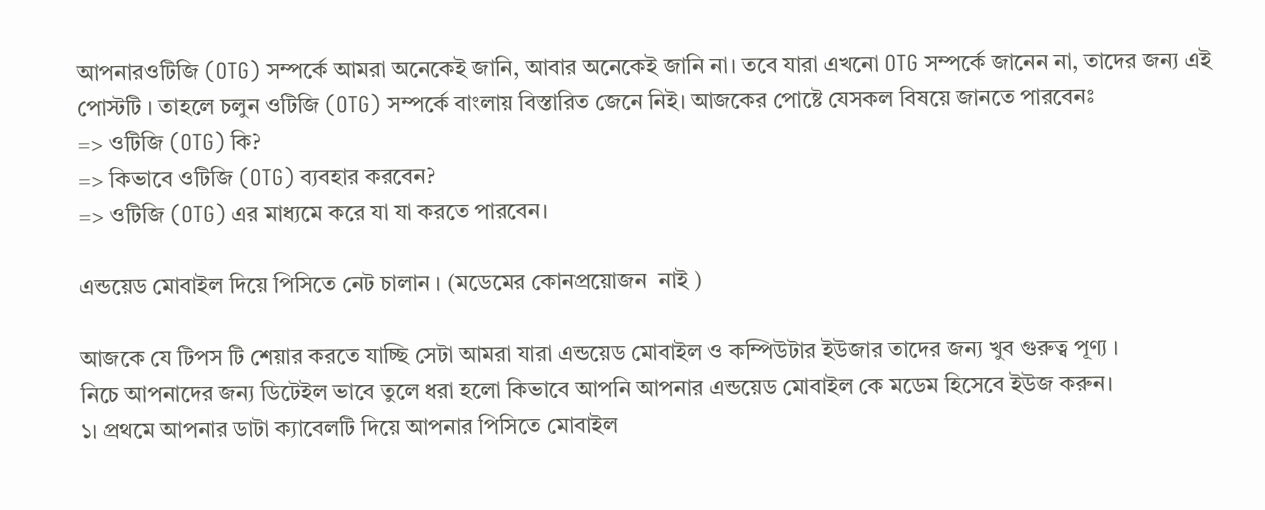আপনারওটিজি (OTG) সম্পর্কে আমরা অনেকেই জানি, আবার অনেকেই জানি না। তবে যারা এখনো OTG সম্পর্কে জানেন না, তাদের জন্য এই পোস্টটি । তাহলে চলুন ওটিজি (OTG) সম্পর্কে বাংলায় বিস্তারিত জেনে নিই। আজকের পোষ্টে যেসকল বিষয়ে জানতে পারবেনঃ
=> ওটিজি (OTG) কি?
=> কিভাবে ওটিজি (OTG) ব্যবহার করবেন?
=> ওটিজি (OTG) এর মাধ্যমে করে যা যা করতে পারবেন।

এন্ডয়েড মোবাইল দিয়ে পিসিতে নেট চালান । (মডেমের কোনপ্রয়োজন  নাই )

আজকে যে টিপস টি শেয়ার করতে যাচ্ছি সেটা আমরা যারা এন্ডয়েড মোবাইল ও কম্পিউটার ইউজার তাদের জন্য খুব গুরুত্ব পূণ্য ।
নিচে আপনাদের জন্য ডিটেইল ভাবে তুলে ধরা হলো কিভাবে আপনি আপনার এন্ডয়েড মোবাইল কে মডেম হিসেবে ইউজ করুন।
১। প্রথমে আপনার ডাটা ক্যাবেলটি দিয়ে আপনার পিসিতে মোবাইল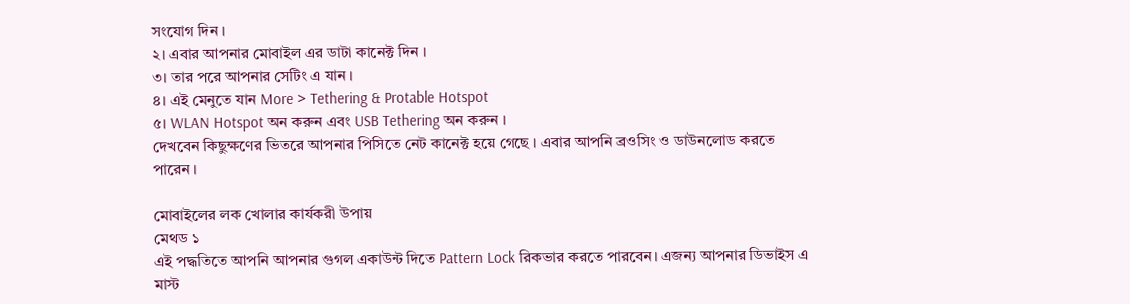সংযোগ দিন ।
২। এবার আপনার মোবাইল এর ডাটা কানেক্ট দিন ।
৩। তার পরে আপনার সেটিং এ যান ।
৪। এই মেনুতে যান More > Tethering & Protable Hotspot
৫। WLAN Hotspot অন করুন এবং USB Tethering অন করুন ।
দেখবেন কিছুক্ষণের ভিতরে আপনার পিসিতে নেট কানেক্ট হয়ে গেছে । এবার আপনি ব্রওসিং ও ডাউনলোড করতে পারেন ।

মোবাইলের লক খোলার কার্যকরী উপায়
মেথড ১
এই পদ্ধতিতে আপনি আপনার গুগল একাউন্ট দিতে Pattern Lock রিকভার করতে পারবেন। এজন্য আপনার ডিভাইস এ মাস্ট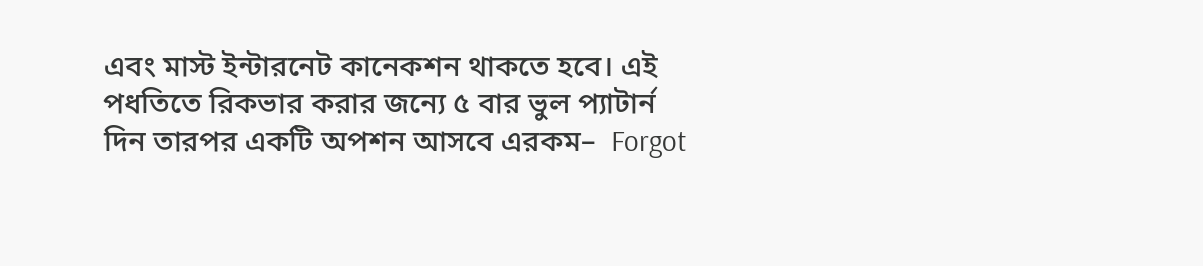এবং মাস্ট ইন্টারনেট কানেকশন থাকতে হবে। এই পধতিতে রিকভার করার জন্যে ৫ বার ভুল প্যাটার্ন দিন তারপর একটি অপশন আসবে এরকম–  Forgot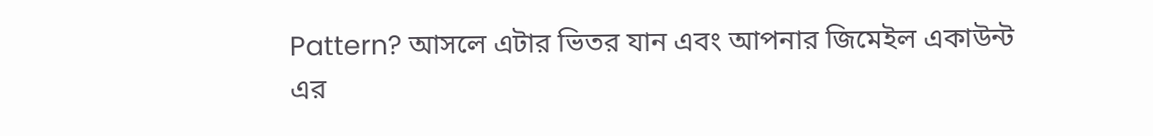Pattern? আসলে এটার ভিতর যান এবং আপনার জিমেইল একাউন্ট এর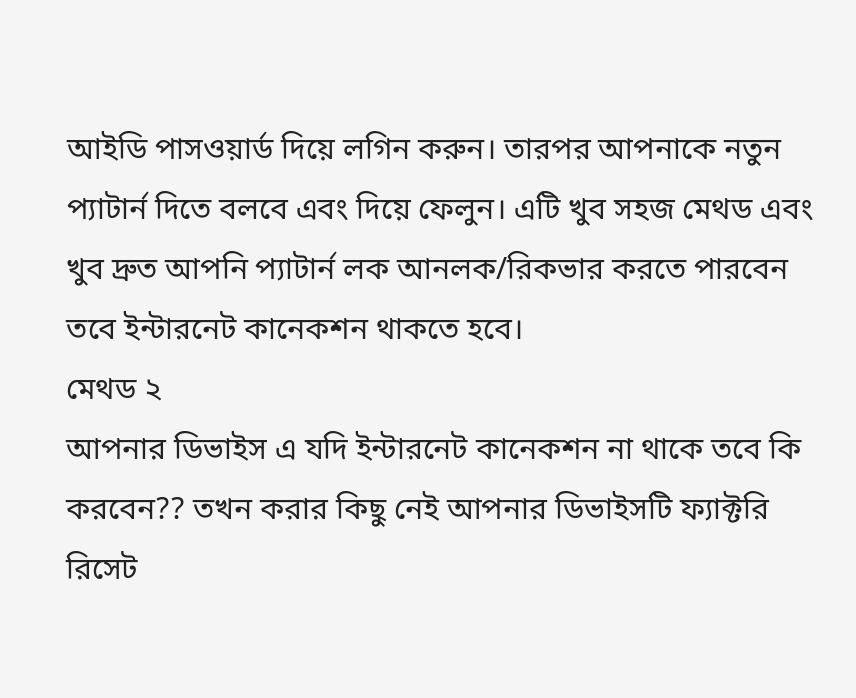আইডি পাসওয়ার্ড দিয়ে লগিন করুন। তারপর আপনাকে নতুন প্যাটার্ন দিতে বলবে এবং দিয়ে ফেলুন। এটি খুব সহজ মেথড এবং খুব দ্রুত আপনি প্যাটার্ন লক আনলক/রিকভার করতে পারবেন তবে ইন্টারনেট কানেকশন থাকতে হবে।
মেথড ২
আপনার ডিভাইস এ যদি ইন্টারনেট কানেকশন না থাকে তবে কি করবেন?? তখন করার কিছু নেই আপনার ডিভাইসটি ফ্যাক্টরি রিসেট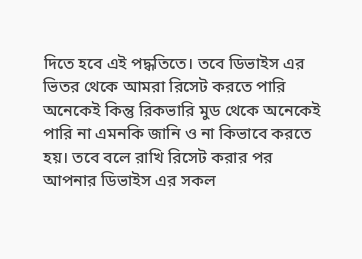দিতে হবে এই পদ্ধতিতে। তবে ডিভাইস এর ভিতর থেকে আমরা রিসেট করতে পারি অনেকেই কিন্তু রিকভারি মুড থেকে অনেকেই পারি না এমনকি জানি ও না কিভাবে করতে হয়। তবে বলে রাখি রিসেট করার পর আপনার ডিভাইস এর সকল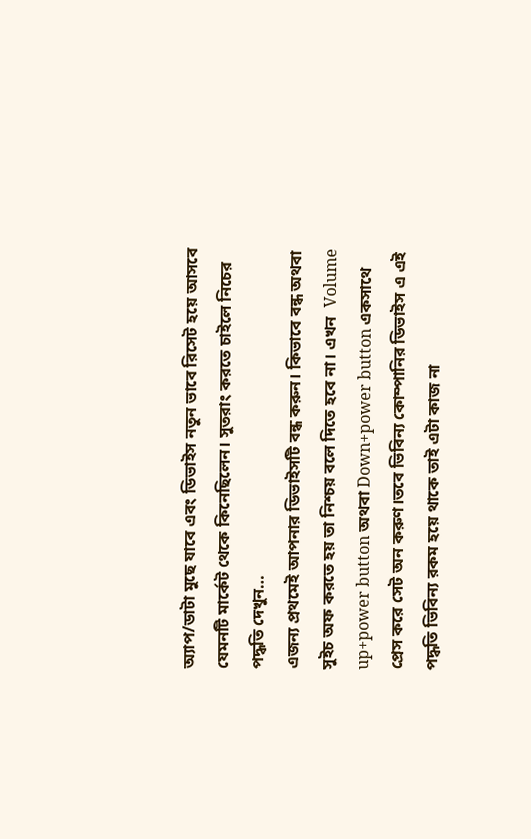অ্যাপ/ডাটা মুছে যাবে এবং ডিভাইস নতুন ভাবে রিসেট হয়ে আসবে যেমনটি মার্কেট থেকে কিনেছিলেন। সুতরাং করতে চাইলে নিচের পদ্ধতি দেখুন…
এজন্য প্রথমেই আপনার ডিভাইসটি বন্ধ করুন। কিভাবে বন্ধ অথবা সুইচ অফ করতে হয় তা নিশ্চয় বলে দিতে হবে না। এখন  Volume
up+power button অথবা Down+power button একসাথে প্রেস করে সেট অন করুণ।তবে ভিবিন্য কোম্পানির ডিভাইস এ এই পদ্ধতি ভিবিন্য রকম হয়ে থাকে তাই এটা কাজ না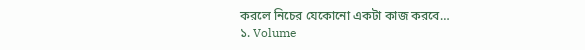করলে নিচের যেকোনো একটা কাজ করবে…
১. Volume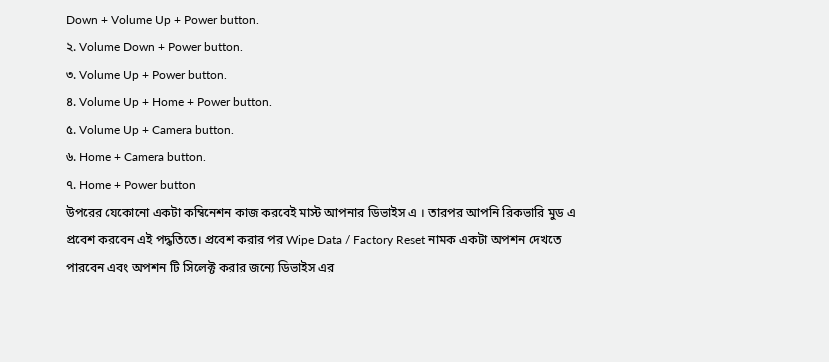Down + Volume Up + Power button.
২. Volume Down + Power button.
৩. Volume Up + Power button.
৪. Volume Up + Home + Power button.
৫. Volume Up + Camera button.
৬. Home + Camera button.
৭. Home + Power button
উপরের যেকোনো একটা কম্বিনেশন কাজ করবেই মাস্ট আপনার ডিভাইস এ । তারপর আপনি রিকভারি মুড এ প্রবেশ করবেন এই পদ্ধতিতে। প্রবেশ করার পর Wipe Data / Factory Reset নামক একটা অপশন দেখতে পারবেন এবং অপশন টি সিলেক্ট করার জন্যে ডিভাইস এর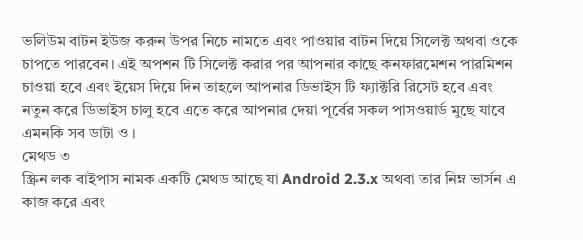ভলিউম বাটন ইউজ করুন উপর নিচে নামতে এবং পাওয়ার বাটন দিয়ে সিলেক্ট অথবা ওকে চাপতে পারবেন। এই অপশন টি সিলেক্ট করার পর আপনার কাছে কনফারমেশন পারমিশন চাওয়া হবে এবং ইয়েস দিয়ে দিন তাহলে আপনার ডিভাইস টি ফ্যাক্টরি রিসেট হবে এবং নতুন করে ডিভাইস চালু হবে এতে করে আপনার দেয়া পূর্বের সকল পাসওয়ার্ড মুছে যাবে এমনকি সব ডাটা ও ।
মেথড ৩
স্ক্রিন লক বাইপাস নামক একটি মেথড আছে যা Android 2.3.x অথবা তার নিম্ন ভার্সন এ কাজ করে এবং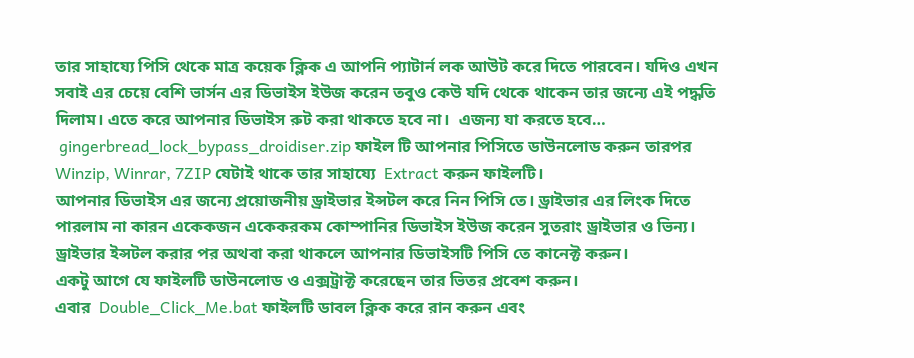তার সাহায্যে পিসি থেকে মাত্র কয়েক ক্লিক এ আপনি প্যাটার্ন লক আউট করে দিতে পারবেন। যদিও এখন সবাই এর চেয়ে বেশি ভার্সন এর ডিভাইস ইউজ করেন তবুও কেউ যদি থেকে থাকেন তার জন্যে এই পদ্ধতি দিলাম। এতে করে আপনার ডিভাইস রুট করা থাকতে হবে না।  এজন্য যা করতে হবে…
 gingerbread_lock_bypass_droidiser.zip ফাইল টি আপনার পিসিতে ডাউনলোড করুন তারপর Winzip, Winrar, 7ZIP যেটাই থাকে তার সাহায্যে  Extract করুন ফাইলটি।
আপনার ডিভাইস এর জন্যে প্রয়োজনীয় ড্রাইভার ইন্সটল করে নিন পিসি তে। ড্রাইভার এর লিংক দিতে পারলাম না কারন একেকজন একেকরকম কোম্পানির ডিভাইস ইউজ করেন সুতরাং ড্রাইভার ও ভিন্য।
ড্রাইভার ইন্সটল করার পর অথবা করা থাকলে আপনার ডিভাইসটি পিসি তে কানেক্ট করুন।
একটু আগে যে ফাইলটি ডাউনলোড ও এক্সট্রাক্ট করেছেন তার ভিতর প্রবেশ করুন।
এবার  Double_Click_Me.bat ফাইলটি ডাবল ক্লিক করে রান করুন এবং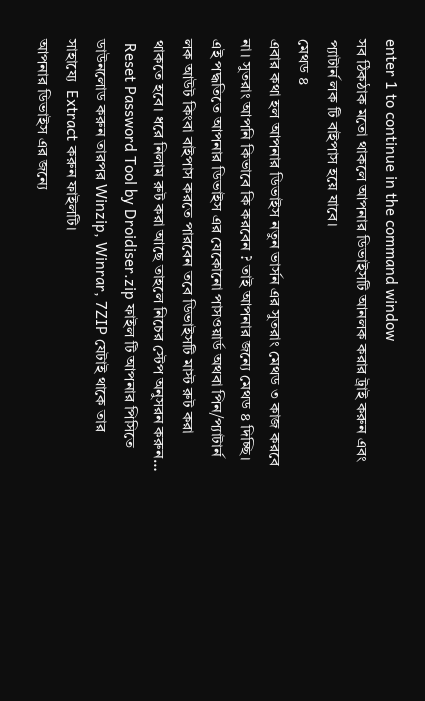enter 1 to continue in the command window
সব ঠিকঠাক মতো থাকলে আপনার ডিভাইসটি আনলক করার ট্রাই করুন এবং প্যাটার্ন লক টি বাইপাস হয়ে যাবে।
মেথড ৪
এবার কথা হল আপনার ডিভাইস নতুন ভার্সন এর সুতরাং মেথড ৩ কাজ করবে না। সুতরাং আপনি কিভাবে কি করবেন ? তাই আপনার জন্যে মেথড ৪ দিচ্ছি। এই পদ্ধতিতে আপনার ডিভাইস এর যেকোনো পাসওয়ার্ড অথবা পিন/প্যাটার্ন লক আউট কিংবা বাইপাস করতে পারবেন তবে ডিভাইসটি মাস্ট রুট করা থাকতে হবে। ধরে নিলাম রুট করা আছে তাহলে নিচের স্টেপ অনুসরন করুন…
 Reset Password Tool by Droidiser.zip ফাইল টি আপনার পিসিতে ডাউনলোড করুন তারপর Winzip, Winrar, 7ZIP যেটাই থাকে তার সাহায্যে  Extract করুন ফাইলটি।
আপনার ডিভাইস এর জন্যে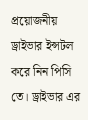প্রয়োজনীয় ড্রাইভার ইন্সটল করে নিন পিসি তে। ড্রাইভার এর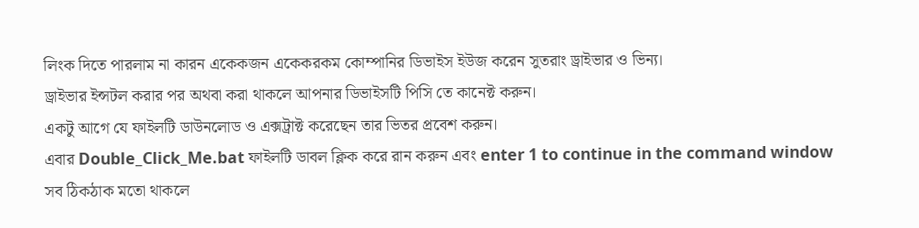লিংক দিতে পারলাম না কারন একেকজন একেকরকম কোম্পানির ডিভাইস ইউজ করেন সুতরাং ড্রাইভার ও ভিন্য।
ড্রাইভার ইন্সটল করার পর অথবা করা থাকলে আপনার ডিভাইসটি পিসি তে কানেক্ট করুন।
একটু আগে যে ফাইলটি ডাউনলোড ও এক্সট্রাক্ট করেছেন তার ভিতর প্রবেশ করুন।
এবার Double_Click_Me.bat ফাইলটি ডাবল ক্লিক করে রান করুন এবং enter 1 to continue in the command window
সব ঠিকঠাক মতো থাকলে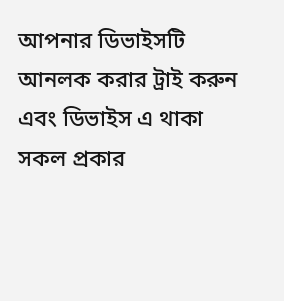আপনার ডিভাইসটি আনলক করার ট্রাই করুন এবং ডিভাইস এ থাকা সকল প্রকার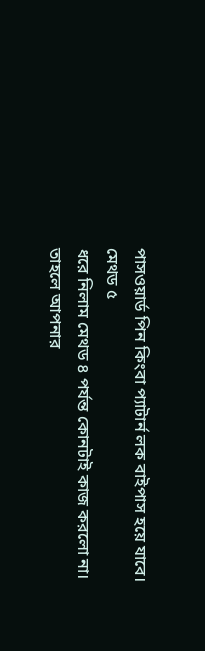পাসওয়ার্ড পিন কিংবা প্যাটার্ন লক বাইপাস হয়ে যাবে।
মেথড ৫
ধরে নিলাম মেথড ৪ পর্যন্ত কোনটাই কাজ করলো না। তাহলে আপনার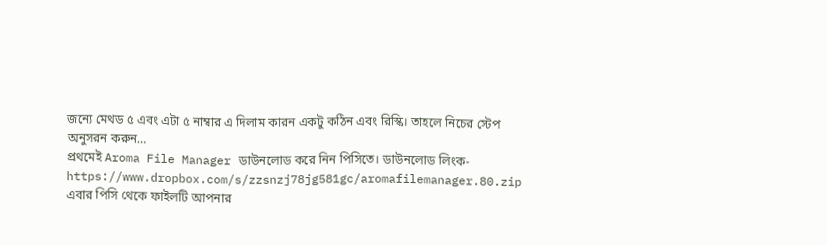জন্যে মেথড ৫ এবং এটা ৫ নাম্বার এ দিলাম কারন একটু কঠিন এবং রিস্কি। তাহলে নিচের স্টেপ অনুসরন করুন…
প্রথমেই Aroma File Manager ডাউনলোড করে নিন পিসিতে। ডাউনলোড লিংক- https://www.dropbox.com/s/zzsnzj78jg581gc/aromafilemanager.80.zip
এবার পিসি থেকে ফাইলটি আপনার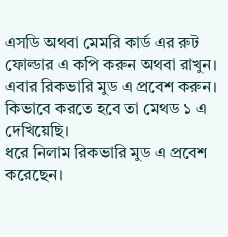এসডি অথবা মেমরি কার্ড এর রুট ফোল্ডার এ কপি করুন অথবা রাখুন।
এবার রিকভারি মুড এ প্রবেশ করুন। কিভাবে করতে হবে তা মেথড ১ এ দেখিয়েছি।
ধরে নিলাম রিকভারি মুড এ প্রবেশ করেছেন।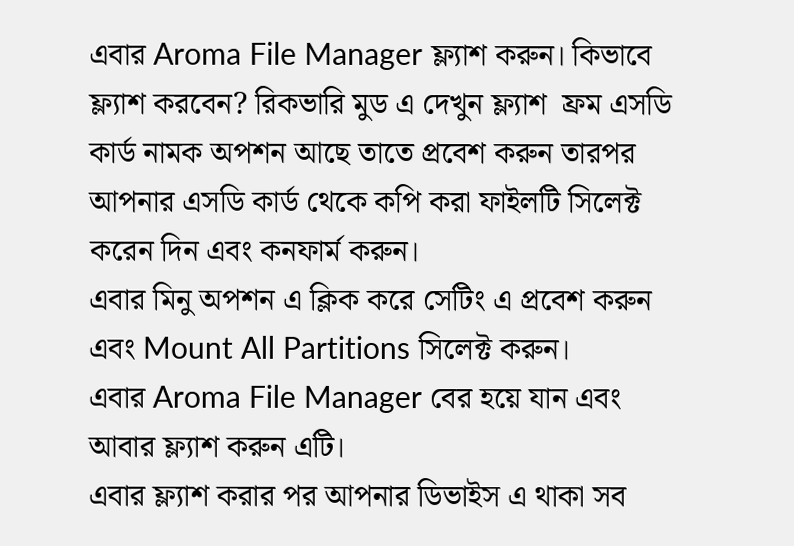এবার Aroma File Manager ফ্ল্যাশ করুন। কিভাবে ফ্ল্যাশ করবেন? রিকভারি মুড এ দেখুন ফ্ল্যাশ  ফ্রম এসডি কার্ড নামক অপশন আছে তাতে প্রবেশ করুন তারপর আপনার এসডি কার্ড থেকে কপি করা ফাইলটি সিলেক্ট করেন দিন এবং কনফার্ম করুন।
এবার মিনু অপশন এ ক্লিক করে সেটিং এ প্রবেশ করুন এবং Mount All Partitions সিলেক্ট করুন।
এবার Aroma File Manager বের হয়ে যান এবং আবার ফ্ল্যাশ করুন এটি।
এবার ফ্ল্যাশ করার পর আপনার ডিভাইস এ থাকা সব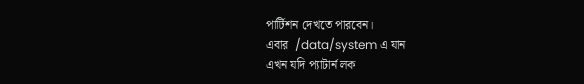পার্টিশন দেখতে পারবেন।
এবার  /data/system এ যান
এখন যদি প্যাটার্ন লক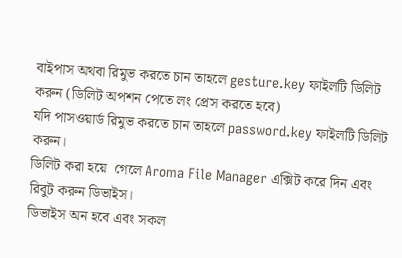বাইপাস অথবা রিমুভ করতে চান তাহলে gesture.key ফাইলটি ডিলিট করুন (ডিলিট অপশন পেতে লং প্রেস করতে হবে)
যদি পাসওয়ার্ড রিমুভ করতে চান তাহলে password.key ফাইলটি ডিলিট করুন।
ডিলিট করা হয়ে  গেলে Aroma File Manager এক্সিট করে দিন এবং রিবুট করুন ডিভাইস।
ডিভাইস অন হবে এবং সকল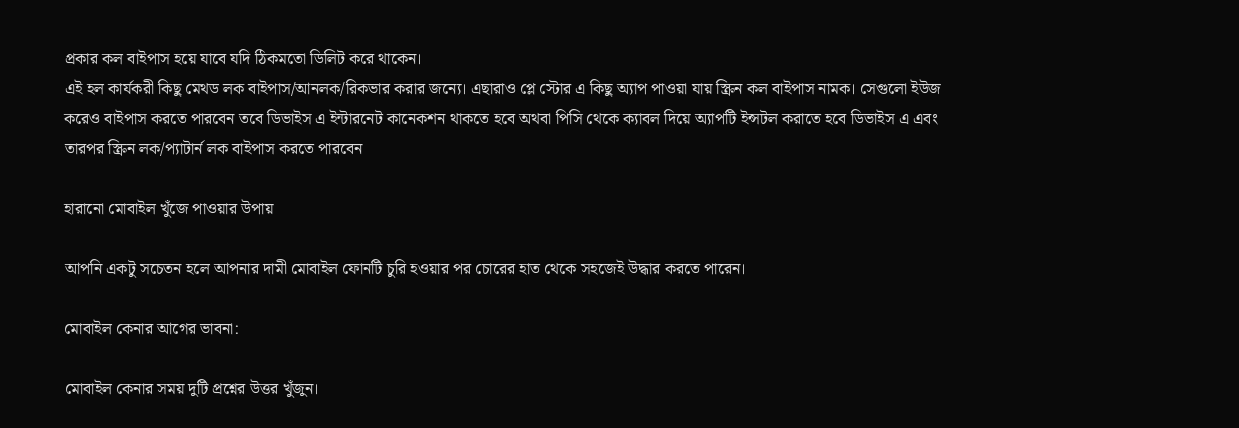প্রকার কল বাইপাস হয়ে যাবে যদি ঠিকমতো ডিলিট করে থাকেন।
এই হল কার্যকরী কিছু মেথড লক বাইপাস/আনলক/রিকভার করার জন্যে। এছারাও প্লে স্টোর এ কিছু অ্যাপ পাওয়া যায় স্ক্রিন কল বাইপাস নামক। সেগুলো ইউজ করেও বাইপাস করতে পারবেন তবে ডিভাইস এ ইন্টারনেট কানেকশন থাকতে হবে অথবা পিসি থেকে ক্যাবল দিয়ে অ্যাপটি ইন্সটল করাতে হবে ডিভাইস এ এবং তারপর স্ক্রিন লক/প্যাটার্ন লক বাইপাস করতে পারবেন

হারানো মোবাইল খুঁজে পাওয়ার উপায়

আপনি একটু সচেতন হলে আপনার দামী মোবাইল ফোনটি চুরি হওয়ার পর চোরের হাত থেকে সহজেই উদ্ধার করতে পারেন।

মোবাইল কেনার আগের ভাবনা:

মোবাইল কেনার সময় দুটি প্রশ্নের উত্তর খুঁজুন।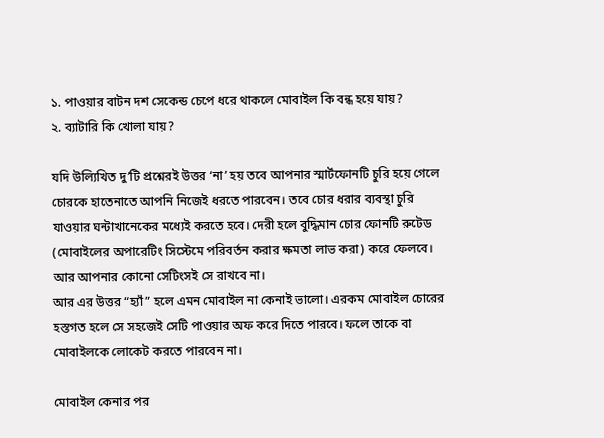১. পাওয়ার বাটন দশ সেকেন্ড চেপে ধরে থাকলে মোবাইল কি বন্ধ হয়ে যায়?
২. ব্যাটারি কি খোলা যায়?

যদি উল্যিখিত দু’টি প্রশ্নেরই উত্তর ‘না’ হয় তবে আপনার স্মার্টফোনটি চুরি হয়ে গেলে চোরকে হাতেনাতে আপনি নিজেই ধরতে পারবেন। তবে চোর ধরার ব্যবস্থা চুরি যাওয়ার ঘন্টাখানেকের মধ্যেই করতে হবে। দেরী হলে বুদ্ধিমান চোর ফোনটি রুটেড (মোবাইলের অপারেটিং সিস্টেমে পরিবর্তন করার ক্ষমতা লাভ করা) করে ফেলবে। আর আপনার কোনো সেটিংসই সে রাখবে না।
আর এর উত্তর “হ্যাঁ” হলে এমন মোবাইল না কেনাই ভালো। এরকম মোবাইল চোরের হস্তগত হলে সে সহজেই সেটি পাওয়ার অফ করে দিতে পারবে। ফলে তাকে বা মোবাইলকে লোকেট করতে পারবেন না।

মোবাইল কেনার পর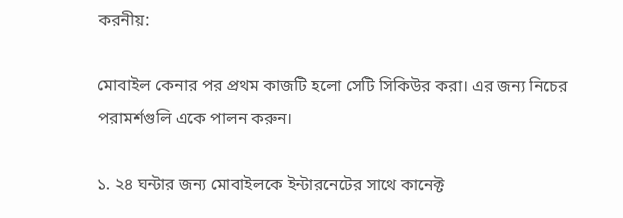করনীয়:

মোবাইল কেনার পর প্রথম কাজটি হলো সেটি সিকিউর করা। এর জন্য নিচের পরামর্শগুলি একে পালন করুন।

১. ২৪ ঘন্টার জন্য মোবাইলকে ইন্টারনেটের সাথে কানেক্ট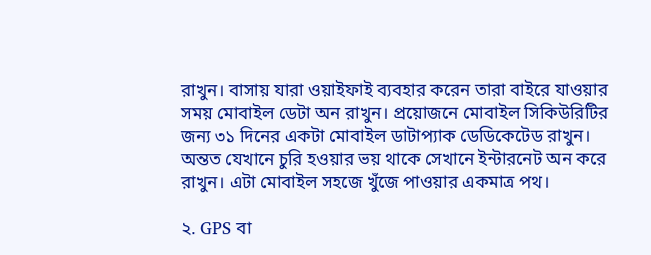রাখুন। বাসায় যারা ওয়াইফাই ব্যবহার করেন তারা বাইরে যাওয়ার সময় মোবাইল ডেটা অন রাখুন। প্রয়োজনে মোবাইল সিকিউরিটির জন্য ৩১ দিনের একটা মোবাইল ডাটাপ্যাক ডেডিকেটেড রাখুন। অন্তত যেখানে চুরি হওয়ার ভয় থাকে সেখানে ইন্টারনেট অন করে রাখুন। এটা মোবাইল সহজে খুঁজে পাওয়ার একমাত্র পথ।

২. GPS বা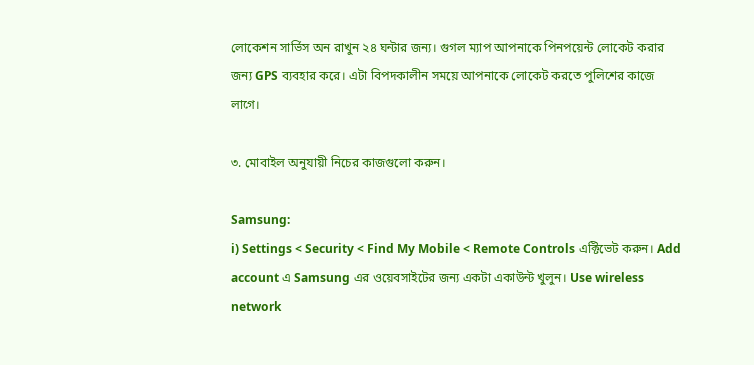লোকেশন সার্ভিস অন রাখুন ২৪ ঘন্টার জন্য। গুগল ম্যাপ আপনাকে পিনপয়েন্ট লোকেট করার জন্য GPS ব্যবহার করে। এটা বিপদকালীন সময়ে আপনাকে লোকেট করতে পুলিশের কাজে লাগে।

৩. মোবাইল অনুযায়ী নিচের কাজগুলো করুন।

Samsung:
i) Settings < Security < Find My Mobile < Remote Controls এক্টিভেট করুন। Add account এ Samsung এর ওয়েবসাইটের জন্য একটা একাউন্ট খুলুন। Use wireless network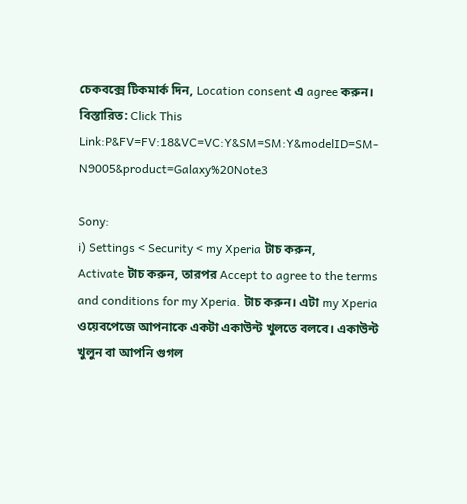চেকবক্সে টিকমার্ক দিন, Location consent এ agree করুন।
বিস্তারিত: Click This Link:P&FV=FV:18&VC=VC:Y&SM=SM:Y&modelID=SM-N9005&product=Galaxy%20Note3

Sony:
i) Settings < Security < my Xperia টাচ করুন,
Activate টাচ করুন, তারপর Accept to agree to the terms and conditions for my Xperia. টাচ করুন। এটা my Xperia ওয়েবপেজে আপনাকে একটা একাউন্ট খুলতে বলবে। একাউন্ট খুলুন বা আপনি গুগল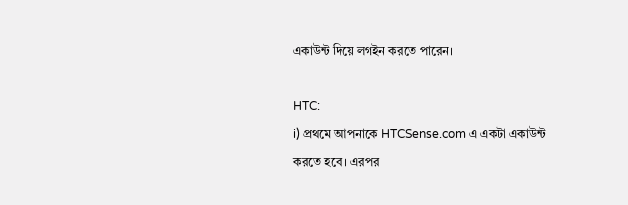একাউন্ট দিয়ে লগইন করতে পারেন।

HTC:
i) প্রথমে আপনাকে HTCSense.com এ একটা একাউন্ট করতে হবে। এরপর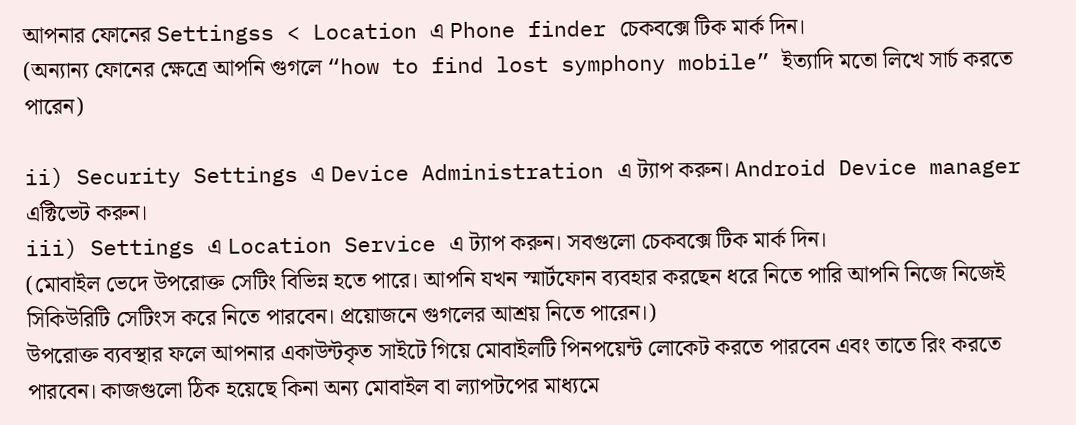আপনার ফোনের Settingss < Location এ Phone finder চেকবক্সে টিক মার্ক দিন।
(অন্যান্য ফোনের ক্ষেত্রে আপনি গুগলে “how to find lost symphony mobile” ইত্যাদি মতো লিখে সার্চ করতে পারেন)

ii) Security Settings এ Device Administration এ ট্যাপ করুন। Android Device manager এক্টিভেট করুন।
iii) Settings এ Location Service এ ট্যাপ করুন। সবগুলো চেকবক্সে টিক মার্ক দিন।
(মোবাইল ভেদে উপরোক্ত সেটিং বিভিন্ন হতে পারে। আপনি যখন স্মার্টফোন ব্যবহার করছেন ধরে নিতে পারি আপনি নিজে নিজেই সিকিউরিটি সেটিংস করে নিতে পারবেন। প্রয়োজনে গুগলের আশ্রয় নিতে পারেন।)
উপরোক্ত ব্যবস্থার ফলে আপনার একাউন্টকৃত সাইটে গিয়ে মোবাইলটি পিনপয়েন্ট লোকেট করতে পারবেন এবং তাতে রিং করতে পারবেন। কাজগুলো ঠিক হয়েছে কিনা অন্য মোবাইল বা ল্যাপটপের মাধ্যমে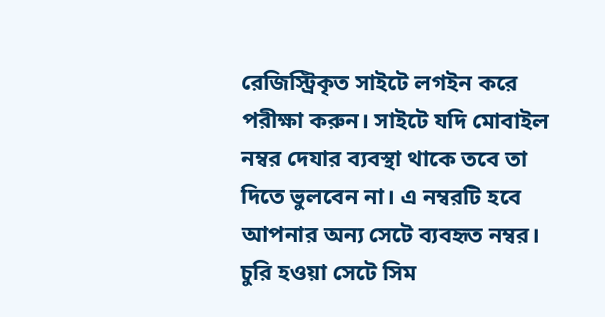রেজিস্ট্রিকৃত সাইটে লগইন করে পরীক্ষা করুন। সাইটে যদি মোবাইল নম্বর দেযার ব্যবস্থা থাকে তবে তা দিতে ভুলবেন না। এ নম্বরটি হবে আপনার অন্য সেটে ব্যবহৃত নম্বর। চুরি হওয়া সেটে সিম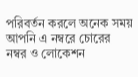পরিবর্তন করলে অনেক সময় আপনি এ নম্বরে চোরের নম্বর ও লোকেশন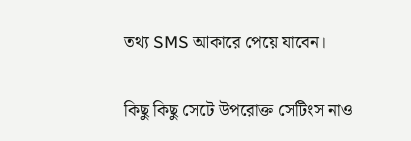তথ্য SMS আকারে পেয়ে যাবেন।

কিছু কিছু সেটে উপরোক্ত সেটিংস নাও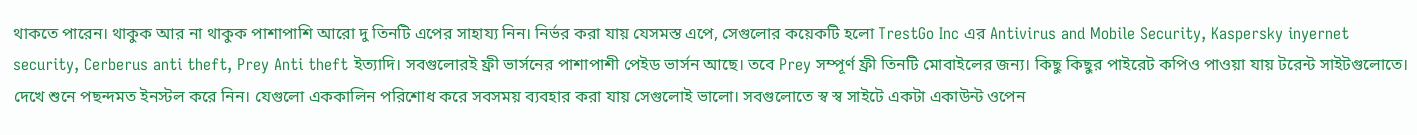থাকতে পারেন। থাকুক আর না থাকুক পাশাপাশি আরো দু তিনটি এপের সাহায্য নিন। নির্ভর করা যায় যেসমস্ত এপে, সেগুলোর কয়েকটি হলো TrestGo Inc এর Antivirus and Mobile Security, Kaspersky inyernet security, Cerberus anti theft, Prey Anti theft ইত্যাদি। সবগুলোরই ফ্রী ভার্সনের পাশাপাশী পেইড ভার্সন আছে। তবে Prey সম্পূর্ণ ফ্রী তিনটি মোবাইলের জন্য। কিছু কিছুর পাইরেট কপিও পাওয়া যায় টরেন্ট সাইটগুলোতে। দেখে শুনে পছন্দমত ইনস্টল করে নিন। যেগুলো এককালিন পরিশোধ করে সবসময় ব্যবহার করা যায় সেগুলোই ভালো। সবগুলোতে স্ব স্ব সাইটে একটা একাউন্ট ওপেন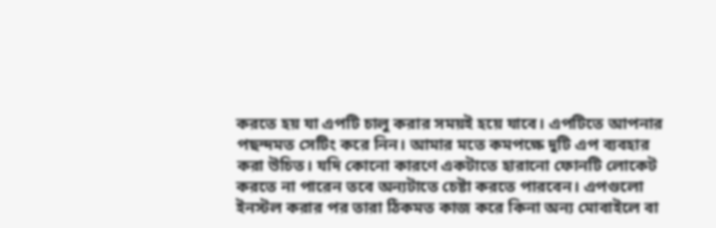করতে হয় যা এপটি চালু করার সময়ই হয়ে যাবে। এপটিতে আপনার পছন্দমত সেটিং করে নিন। আমার মতে কমপক্ষে দুটি এপ ব্যবহার করা উচিত। যদি কোনো কারণে একটাতে হারানো ফোনটি লোকেট করতে না পারেন তবে অন্যটাতে চেষ্টা করতে পারবেন। এপগুলো ইনস্টল করার পর তারা ঠিকমত কাজ করে কিনা অন্য মোবাইলে বা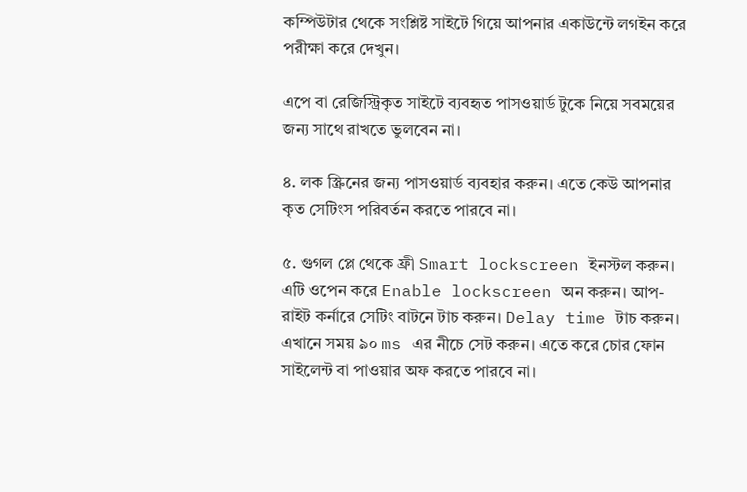কম্পিউটার থেকে সংশ্লিষ্ট সাইটে গিয়ে আপনার একাউন্টে লগইন করে পরীক্ষা করে দেখুন।

এপে বা রেজিস্ট্রিকৃত সাইটে ব্যবহৃত পাসওয়ার্ড টুকে নিয়ে সবময়ের জন্য সাথে রাখতে ভুলবেন না।

৪. লক স্ক্রিনের জন্য পাসওয়ার্ড ব্যবহার করুন। এতে কেউ আপনার কৃত সেটিংস পরিবর্তন করতে পারবে না।

৫. গুগল প্লে থেকে ফ্রী Smart lockscreen ইনস্টল করুন। এটি ওপেন করে Enable lockscreen অন করুন। আপ-রাইট কর্নারে সেটিং বাটনে টাচ করুন। Delay time টাচ করুন। এখানে সময় ৯০ ms এর নীচে সেট করুন। এতে করে চোর ফোন সাইলেন্ট বা পাওয়ার অফ করতে পারবে না।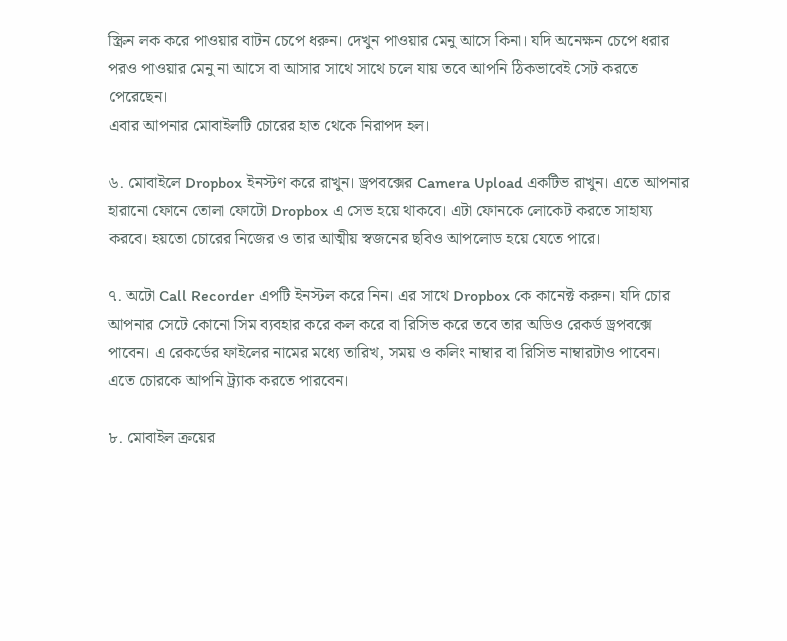স্ক্রিন লক করে পাওয়ার বাটন চেপে ধরুন। দেখুন পাওয়ার মেনু আসে কিনা। যদি অনেক্ষন চেপে ধরার পরও পাওয়ার মেনু না আসে বা আসার সাথে সাথে চলে যায় তবে আপনি ঠিকভাবেই সেট করতে পেরেছেন।
এবার আপনার মোবাইলটি চোরের হাত থেকে নিরাপদ হল।

৬. মোবাইলে Dropbox ইনস্টণ করে রাখুন। ড্রপবক্সের Camera Upload একটিভ রাখুন। এতে আপনার হারানো ফোনে তোলা ফোটো Dropbox এ সেভ হয়ে থাকবে। এটা ফোনকে লোকেট করতে সাহায্য করবে। হয়তো চোরের নিজের ও তার আত্মীয় স্বজনের ছবিও আপলোড হয়ে যেতে পারে।

৭. অটো Call Recorder এপটি ইনস্টল করে নিন। এর সাথে Dropbox কে কানেক্ট করুন। যদি চোর আপনার সেটে কোনো সিম ব্যবহার করে কল করে বা রিসিভ করে তবে তার অডিও রেকর্ড ড্রপবক্সে পাবেন। এ রেকর্ডের ফাইলের নামের মধ্যে তারিখ, সময় ও কলিং নাম্বার বা রিসিভ নাম্বারটাও পাবেন। এতে চোরকে আপনি ট্র্যাক করতে পারবেন।

৮. মোবাইল ক্রয়ের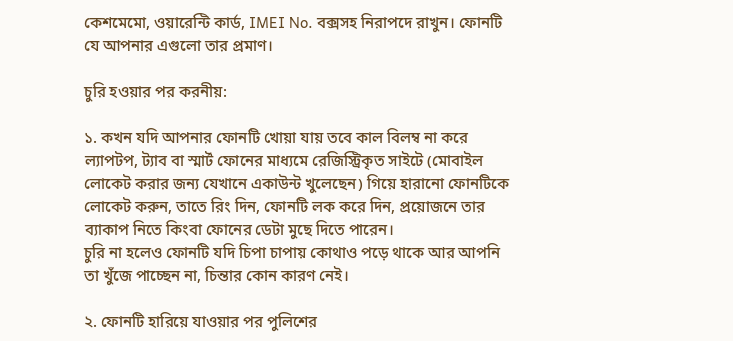কেশমেমো, ওয়ারেন্টি কার্ড, IMEI No. বক্সসহ নিরাপদে রাখুন। ফোনটি যে আপনার এগুলো তার প্রমাণ।

চুরি হওয়ার পর করনীয়:

১. কখন যদি আপনার ফোনটি খোয়া যায় তবে কাল বিলম্ব না করে ল্যাপটপ, ট্যাব বা স্মার্ট ফোনের মাধ্যমে রেজিস্ট্রিকৃত সাইটে (মোবাইল লোকেট করার জন্য যেখানে একাউন্ট খুলেছেন) গিয়ে হারানো ফোনটিকে লোকেট করুন, তাতে রিং দিন, ফোনটি লক করে দিন, প্রয়োজনে তার ব্যাকাপ নিতে কিংবা ফোনের ডেটা মুছে দিতে পারেন।
চুরি না হলেও ফোনটি যদি চিপা চাপায় কোথাও পড়ে থাকে আর আপনি তা খুঁজে পাচ্ছেন না, চিন্তার কোন কারণ নেই।

২. ফোনটি হারিয়ে যাওয়ার পর পুলিশের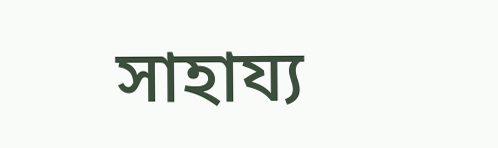সাহায্য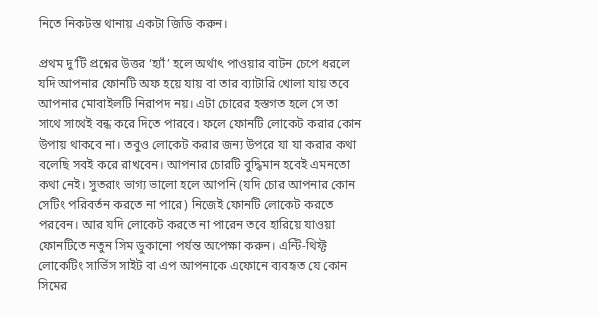নিতে নিকটস্ত থানায় একটা জিডি করুন।

প্রথম দু’টি প্রশ্নের উত্তর ‘হ্যাঁ’ হলে অর্থাৎ পাওয়ার বাটন চেপে ধরলে যদি আপনার ফোনটি অফ হয়ে যায় বা তার ব্যাটারি খোলা যায় তবে আপনার মোবাইলটি নিরাপদ নয়। এটা চোরের হস্তগত হলে সে তা সাথে সাথেই বন্ধ করে দিতে পারবে। ফলে ফোনটি লোকেট করার কোন উপায় থাকবে না। তবুও লোকেট করার জন্য উপরে যা যা করার কথা বলেছি সবই করে রাখবেন। আপনার চোরটি বুদ্ধিমান হবেই এমনতো কথা নেই। সুতরাং ভাগ্য ভালো হলে আপনি (যদি চোর আপনার কোন সেটিং পরিবর্তন করতে না পারে) নিজেই ফোনটি লোকেট করতে পরবেন। আর যদি লোকেট করতে না পারেন তবে হারিয়ে যাওয়া ফোনটিতে নতুন সিম ডুকানো পর্যন্ত অপেক্ষা করুন। এন্টি-থিফ্ট লোকেটিং সার্ভিস সাইট বা এপ আপনাকে এফোনে ব্যবহৃত যে কোন সিমের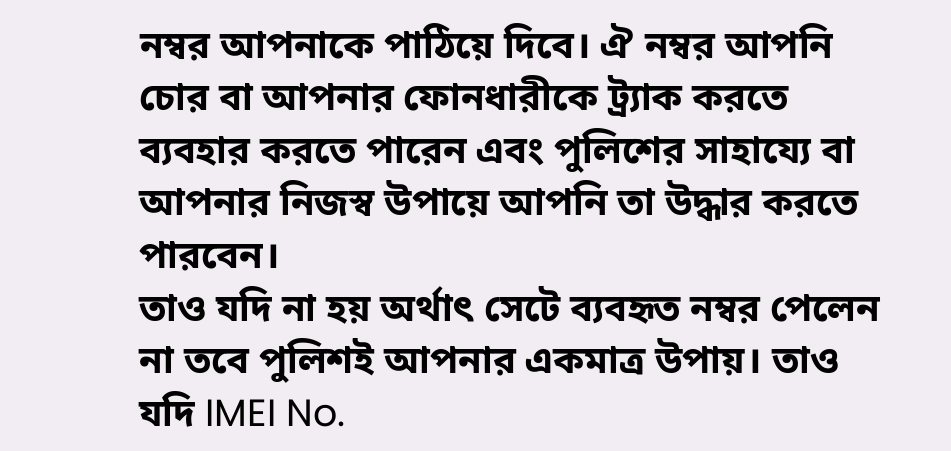নম্বর আপনাকে পাঠিয়ে দিবে। ঐ নম্বর আপনি চোর বা আপনার ফোনধারীকে ট্র্যাক করতে ব্যবহার করতে পারেন এবং পুলিশের সাহায্যে বা আপনার নিজস্ব উপায়ে আপনি তা উদ্ধার করতে পারবেন।
তাও যদি না হয় অর্থাৎ সেটে ব্যবহৃত নম্বর পেলেন না তবে পুলিশই আপনার একমাত্র উপায়। তাও যদি IMEI No.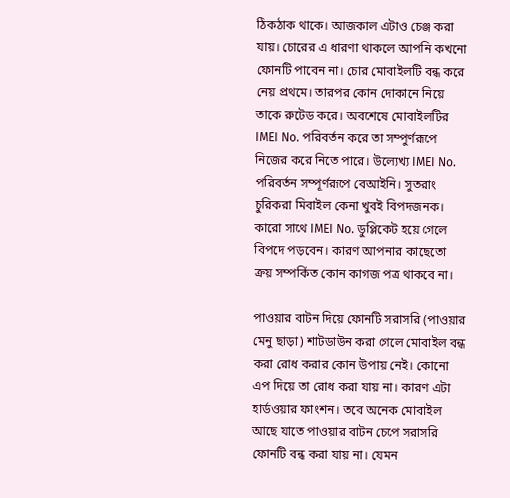ঠিকঠাক থাকে। আজকাল এটাও চেঞ্জ করা যায়। চোরের এ ধারণা থাকলে আপনি কখনো ফোনটি পাবেন না। চোর মোবাইলটি বন্ধ করে নেয় প্রথমে। তারপর কোন দোকানে নিয়ে তাকে রুটেড করে। অবশেষে মোবাইলটির IMEI No. পরিবর্তন করে তা সম্পুর্ণরূপে নিজের করে নিতে পারে। উল্যেখ্য IMEI No. পরিবর্তন সম্পূর্ণরূপে বেআইনি। সুতরাং চুরিকরা মিবাইল কেনা খুবই বিপদজনক। কারো সাথে IMEI No. ডুপ্লিকেট হয়ে গেলে বিপদে পড়বেন। কারণ আপনার কাছেতো ক্রয় সম্পর্কিত কোন কাগজ পত্র থাকবে না।

পাওয়ার বাটন দিয়ে ফোনটি সরাসরি (পাওয়ার মেনু ছাড়া) শাটডাউন করা গেলে মোবাইল বন্ধ করা রোধ করার কোন উপায় নেই। কোনো এপ দিয়ে তা রোধ করা যায় না। কারণ এটা হার্ডওয়ার ফাংশন। তবে অনেক মোবাইল আছে যাতে পাওয়ার বাটন চেপে সরাসরি ফোনটি বন্ধ করা যায় না। যেমন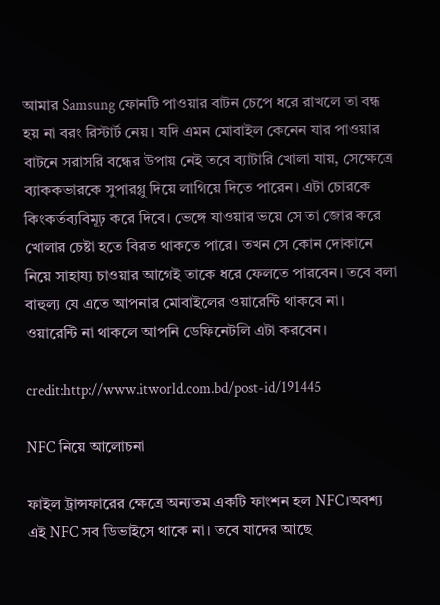আমার Samsung ফোনটি পাওয়ার বাটন চেপে ধরে রাখলে তা বন্ধ হয় না বরং রিস্টার্ট নেয়। যদি এমন মোবাইল কেনেন যার পাওয়ার বাটনে সরাসরি বন্ধের উপায় নেই তবে ব্যাটারি খোলা যায়, সেক্ষেত্রে ব্যাককভারকে সুপারগ্লু দিয়ে লাগিয়ে দিতে পারেন। এটা চোরকে কিংকর্তব্যবিমূঢ় করে দিবে। ভেঙ্গে যাওয়ার ভয়ে সে তা জোর করে খোলার চেষ্টা হতে বিরত থাকতে পারে। তখন সে কোন দোকানে নিয়ে সাহায্য চাওয়ার আগেই তাকে ধরে ফেলতে পারবেন। তবে বলা বাহুল্য যে এতে আপনার মোবাইলের ওয়ারেন্টি থাকবে না। ওয়ারেন্টি না থাকলে আপনি ডেফিনেটলি এটা করবেন।

credit:http://www.itworld.com.bd/post-id/191445

NFC নিয়ে আলোচনা

ফাইল ট্রান্সফারের ক্ষেত্রে অন্যতম একটি ফাংশন হল NFC।অবশ্য এই NFC সব ডিভাইসে থাকে না। তবে যাদের আছে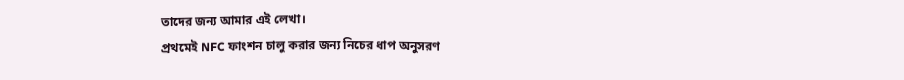তাদের জন্য আমার এই লেখা।
প্রথমেই NFC ফাংশন চালু করার জন্য নিচের ধাপ অনুসরণ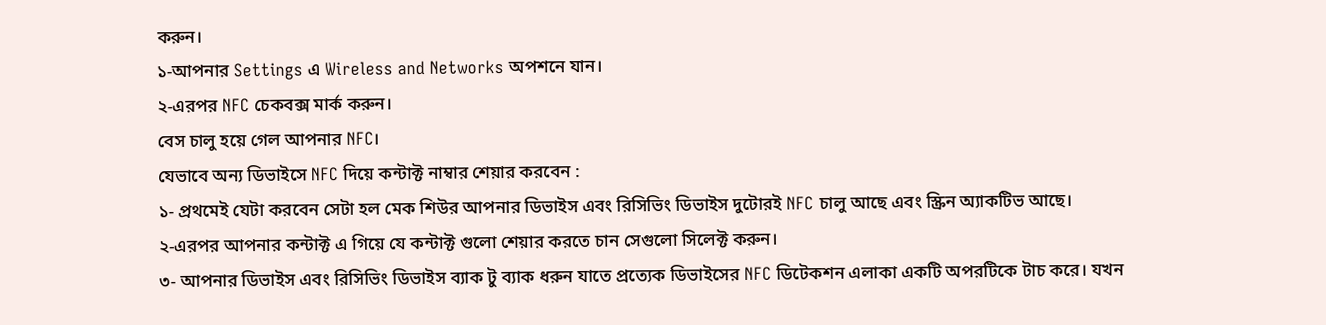করুন।
১-আপনার Settings এ Wireless and Networks অপশনে যান।
২-এরপর NFC চেকবক্স মার্ক করুন।
বেস চালু হয়ে গেল আপনার NFC।
যেভাবে অন্য ডিভাইসে NFC দিয়ে কন্টাক্ট নাম্বার শেয়ার করবেন :
১- প্রথমেই যেটা করবেন সেটা হল মেক শিউর আপনার ডিভাইস এবং রিসিভিং ডিভাইস দুটোরই NFC চালু আছে এবং স্ক্রিন অ্যাকটিভ আছে।
২-এরপর আপনার কন্টাক্ট এ গিয়ে যে কন্টাক্ট গুলো শেয়ার করতে চান সেগুলো সিলেক্ট করুন।
৩- আপনার ডিভাইস এবং রিসিভিং ডিভাইস ব্যাক টু ব্যাক ধরুন যাতে প্রত্যেক ডিভাইসের NFC ডিটেকশন এলাকা একটি অপরটিকে টাচ করে। যখন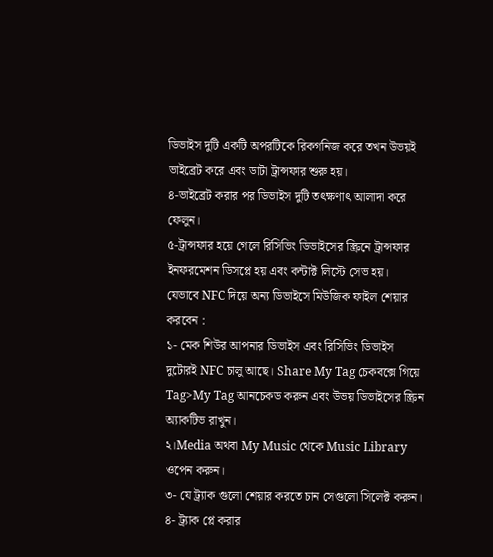ডিভাইস দুটি একটি অপরটিকে রিকগনিজ করে তখন উভয়ই ভাইব্রেট করে এবং ডাটা ট্রান্সফার শুরু হয়।
৪-ভাইব্রেট করার পর ডিভাইস দুটি তৎক্ষণাৎ আলাদা করে ফেলুন।
৫-ট্রান্সফার হয়ে গেলে রিসিভিং ডিভাইসের স্ক্রিনে ট্রান্সফার ইনফরমেশন ডিসপ্লে হয় এবং কন্টাক্ট লিস্টে সেভ হয়।
যেভাবে NFC দিয়ে অন্য ডিভাইসে মিউজিক ফাইল শেয়ার করবেন :
১- মেক শিউর আপনার ডিভাইস এবং রিসিভিং ডিভাইস দুটোরই NFC চালু আছে। Share My Tag চেকবক্সে গিয়ে Tag>My Tag আনচেকড করুন এবং উভয় ডিভাইসের স্ক্রিন অ্যাকটিভ রাখুন।
২।Media অথবা My Music থেকে Music Library ওপেন করুন।
৩- যে ট্র্যাক গুলো শেয়ার করতে চান সেগুলো সিলেক্ট করুন।
৪- ট্র্যাক প্লে করার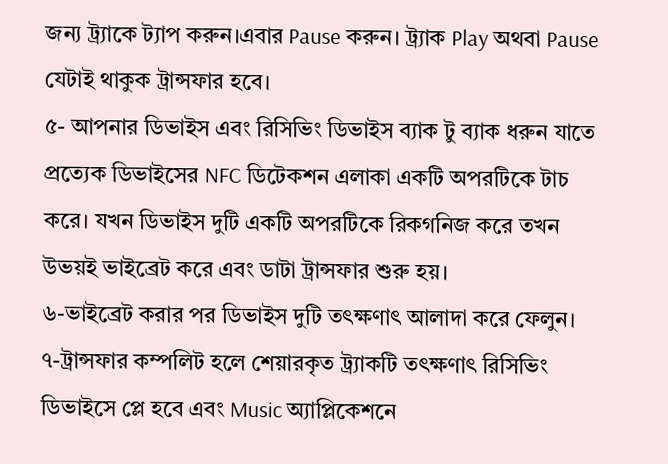জন্য ট্র্যাকে ট্যাপ করুন।এবার Pause করুন। ট্র্যাক Play অথবা Pause যেটাই থাকুক ট্রান্সফার হবে।
৫- আপনার ডিভাইস এবং রিসিভিং ডিভাইস ব্যাক টু ব্যাক ধরুন যাতে প্রত্যেক ডিভাইসের NFC ডিটেকশন এলাকা একটি অপরটিকে টাচ করে। যখন ডিভাইস দুটি একটি অপরটিকে রিকগনিজ করে তখন উভয়ই ভাইব্রেট করে এবং ডাটা ট্রান্সফার শুরু হয়।
৬-ভাইব্রেট করার পর ডিভাইস দুটি তৎক্ষণাৎ আলাদা করে ফেলুন।
৭-ট্রান্সফার কম্পলিট হলে শেয়ারকৃত ট্র্যাকটি তৎক্ষণাৎ রিসিভিং ডিভাইসে প্লে হবে এবং Music অ্যাপ্লিকেশনে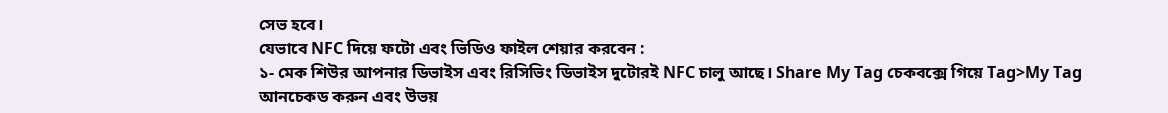সেভ হবে।
যেভাবে NFC দিয়ে ফটো এবং ভিডিও ফাইল শেয়ার করবেন :
১- মেক শিউর আপনার ডিভাইস এবং রিসিভিং ডিভাইস দুটোরই NFC চালু আছে। Share My Tag চেকবক্সে গিয়ে Tag>My Tag আনচেকড করুন এবং উভয়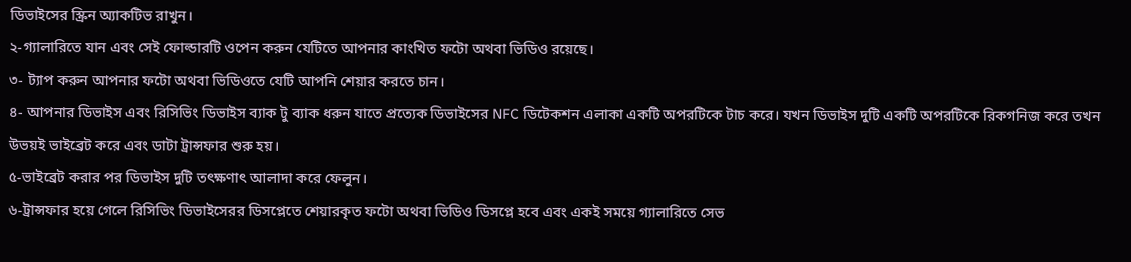ডিভাইসের স্ক্রিন অ্যাকটিভ রাখুন।
২-গ্যালারিতে যান এবং সেই ফোল্ডারটি ওপেন করুন যেটিতে আপনার কাংখিত ফটো অথবা ভিডিও রয়েছে।
৩- ট্যাপ করুন আপনার ফটো অথবা ভিডিওতে যেটি আপনি শেয়ার করতে চান।
৪- আপনার ডিভাইস এবং রিসিভিং ডিভাইস ব্যাক টু ব্যাক ধরুন যাতে প্রত্যেক ডিভাইসের NFC ডিটেকশন এলাকা একটি অপরটিকে টাচ করে। যখন ডিভাইস দুটি একটি অপরটিকে রিকগনিজ করে তখন উভয়ই ভাইব্রেট করে এবং ডাটা ট্রান্সফার শুরু হয়।
৫-ভাইব্রেট করার পর ডিভাইস দুটি তৎক্ষণাৎ আলাদা করে ফেলুন।
৬-ট্রান্সফার হয়ে গেলে রিসিভিং ডিভাইসেরর ডিসপ্লেতে শেয়ারকৃত ফটো অথবা ভিডিও ডিসপ্লে হবে এবং একই সময়ে গ্যালারিতে সেভ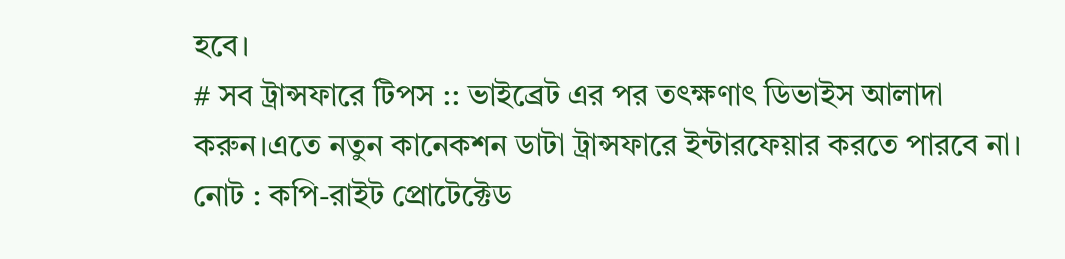হবে।
# সব ট্রান্সফারে টিপস :: ভাইব্রেট এর পর তৎক্ষণাৎ ডিভাইস আলাদা করুন।এতে নতুন কানেকশন ডাটা ট্রান্সফারে ইন্টারফেয়ার করতে পারবে না।
নোট : কপি-রাইট প্রোটেক্টেড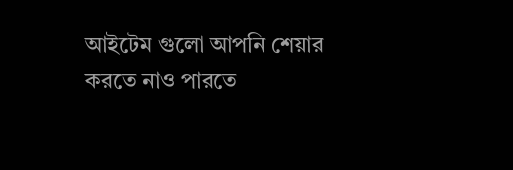আইটেম গুলো আপনি শেয়ার করতে নাও পারতে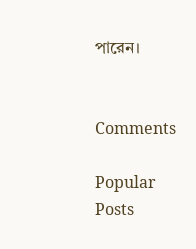পারেন।


Comments

Popular Posts